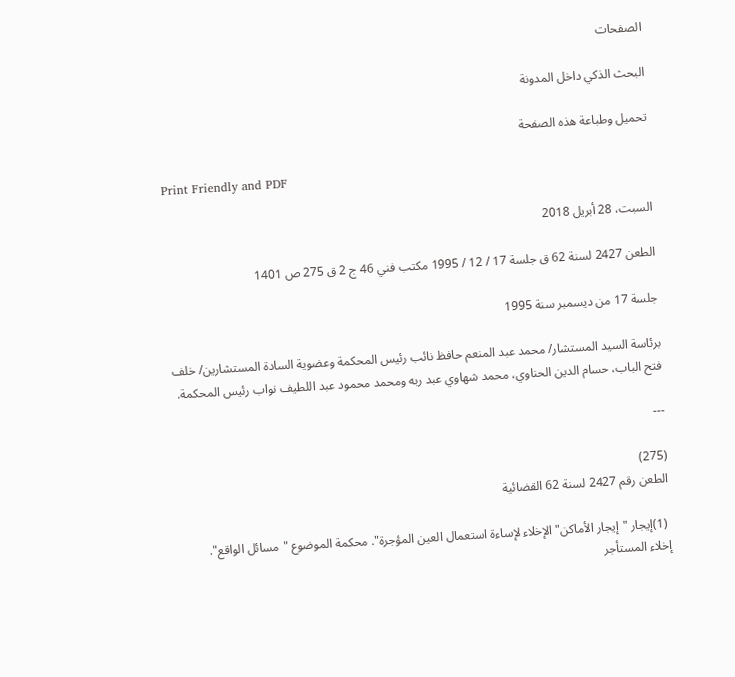الصفحات

البحث الذكي داخل المدونة

تحميل وطباعة هذه الصفحة

Print Friendly and PDF

السبت، 28 أبريل 2018

الطعن 2427 لسنة 62 ق جلسة 17 / 12 / 1995 مكتب فني 46 ج 2 ق 275 ص 1401

جلسة 17 من ديسمبر سنة 1995

برئاسة السيد المستشار/ محمد عبد المنعم حافظ نائب رئيس المحكمة وعضوية السادة المستشارين/ خلف فتح الباب، حسام الدين الحناوي، محمد شهاوي عبد ربه ومحمد محمود عبد اللطيف نواب رئيس المحكمة.

---

(275)
الطعن رقم 2427 لسنة 62 القضائية

 (1)إيجار "إيجار الأماكن" الإخلاء لإساءة استعمال العين المؤجرة". محكمة الموضوع "مسائل الواقع".
إخلاء المستأجر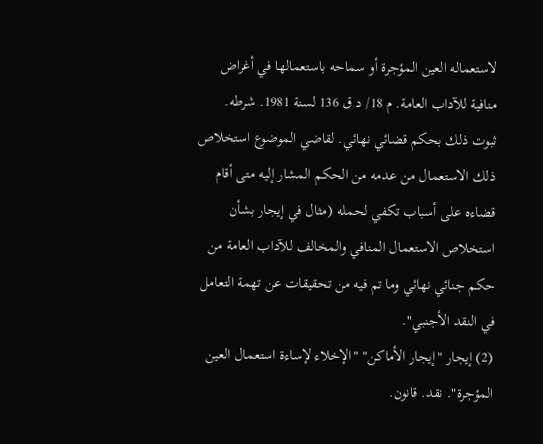لاستعماله العين المؤجرة أو سماحه باستعمالها في أغراض منافية للآداب العامة. م 18/ د ق 136 لسنة 1981. شرطه. ثبوت ذلك بحكم قضائي نهائي. لقاضي الموضوع استخلاص ذلك الاستعمال من عدمه من الحكم المشار إليه متى أقام قضاءه على أسباب تكفي لحمله (مثال في إيجار بشأن استخلاص الاستعمال المنافي والمخالف للآداب العامة من حكم جنائي نهائي وما تم فيه من تحقيقات عن تهمة التعامل في النقد الأجنبي".
(2) إيجار "إيجار الأماكن" "الإخلاء لإساءة استعمال العين المؤجرة". نقد. قانون.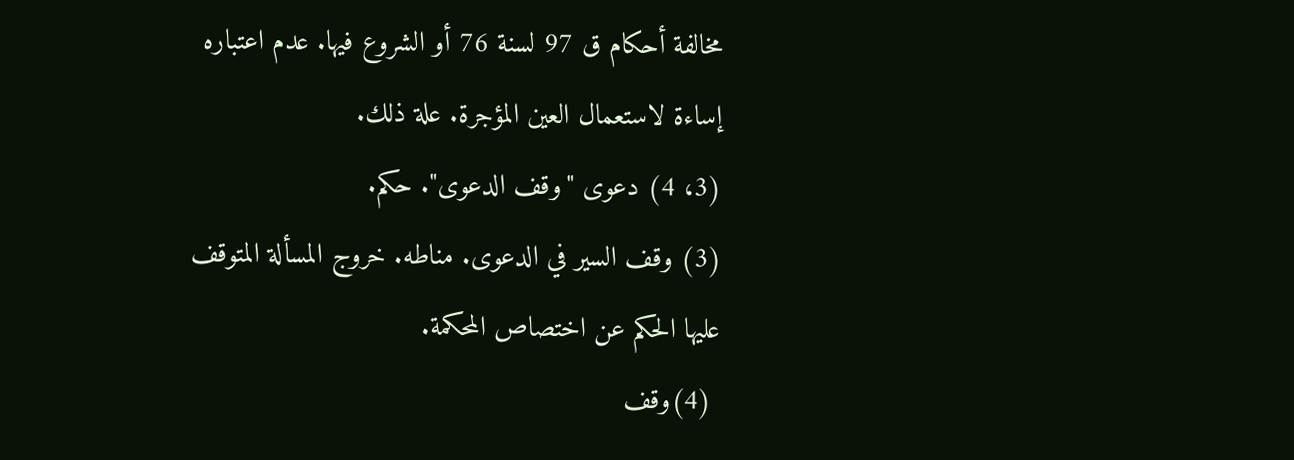مخالفة أحكام ق 97 لسنة 76 أو الشروع فيها. عدم اعتباره إساءة لاستعمال العين المؤجرة. علة ذلك.
(3، 4) دعوى "وقف الدعوى". حكم.
(3) وقف السير في الدعوى. مناطه. خروج المسألة المتوقف عليها الحكم عن اختصاص المحكمة.
 (4)وقف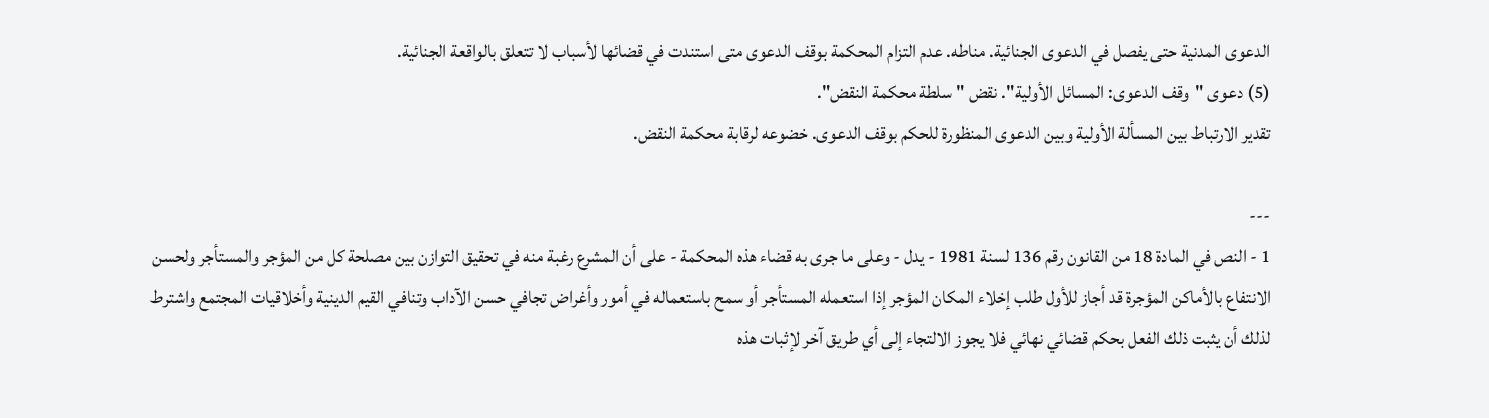الدعوى المدنية حتى يفصل في الدعوى الجنائية. مناطه. عدم التزام المحكمة بوقف الدعوى متى استندت في قضائها لأسباب لا تتعلق بالواقعة الجنائية.
(5) دعوى "وقف الدعوى: المسائل الأولية". نقض "سلطة محكمة النقض".
تقدير الارتباط بين المسألة الأولية وبين الدعوى المنظورة للحكم بوقف الدعوى. خضوعه لرقابة محكمة النقض.

---
1 - النص في المادة 18 من القانون رقم 136 لسنة 1981 - يدل - وعلى ما جرى به قضاء هذه المحكمة - على أن المشرع رغبة منه في تحقيق التوازن بين مصلحة كل من المؤجر والمستأجر ولحسن الانتفاع بالأماكن المؤجرة قد أجاز للأول طلب إخلاء المكان المؤجر إذا استعمله المستأجر أو سمح باستعماله في أمور وأغراض تجافي حسن الآداب وتنافي القيم الدينية وأخلاقيات المجتمع واشترط لذلك أن يثبت ذلك الفعل بحكم قضائي نهائي فلا يجوز الالتجاء إلى أي طريق آخر لإثبات هذه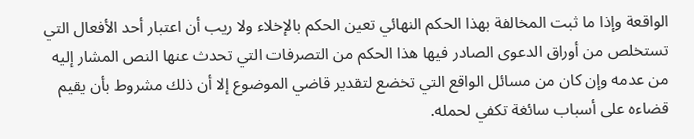الواقعة وإذا ما ثبت المخالفة بهذا الحكم النهائي تعين الحكم بالإخلاء ولا ريب أن اعتبار أحد الأفعال التي تستخلص من أوراق الدعوى الصادر فيها هذا الحكم من التصرفات التي تحدث عنها النص المشار إليه من عدمه وإن كان من مسائل الواقع التي تخضع لتقدير قاضي الموضوع إلا أن ذلك مشروط بأن يقيم قضاءه على أسباب سائغة تكفي لحمله.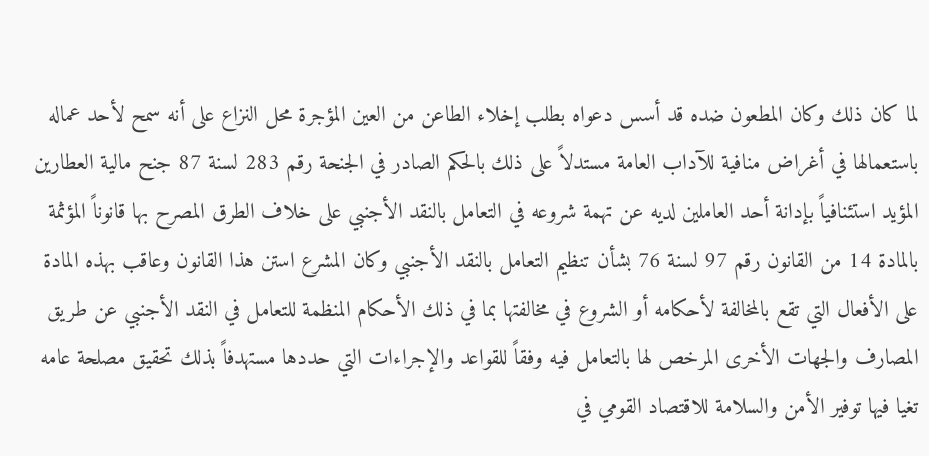لما كان ذلك وكان المطعون ضده قد أسس دعواه بطلب إخلاء الطاعن من العين المؤجرة محل النزاع على أنه سمح لأحد عماله باستعمالها في أغراض منافية للآداب العامة مستدلاً على ذلك بالحكم الصادر في الجنحة رقم 283 لسنة 87 جنح مالية العطارين المؤيد استئنافياً بإدانة أحد العاملين لديه عن تهمة شروعه في التعامل بالنقد الأجنبي على خلاف الطرق المصرح بها قانوناً المؤثمة بالمادة 14 من القانون رقم 97 لسنة 76 بشأن تنظيم التعامل بالنقد الأجنبي وكان المشرع استن هذا القانون وعاقب بهذه المادة على الأفعال التي تقع بالمخالفة لأحكامه أو الشروع في مخالفتها بما في ذلك الأحكام المنظمة للتعامل في النقد الأجنبي عن طريق المصارف والجهات الأخرى المرخص لها بالتعامل فيه وفقاً للقواعد والإجراءات التي حددها مستهدفاً بذلك تحقيق مصلحة عامه تغيا فيها توفير الأمن والسلامة للاقتصاد القومي في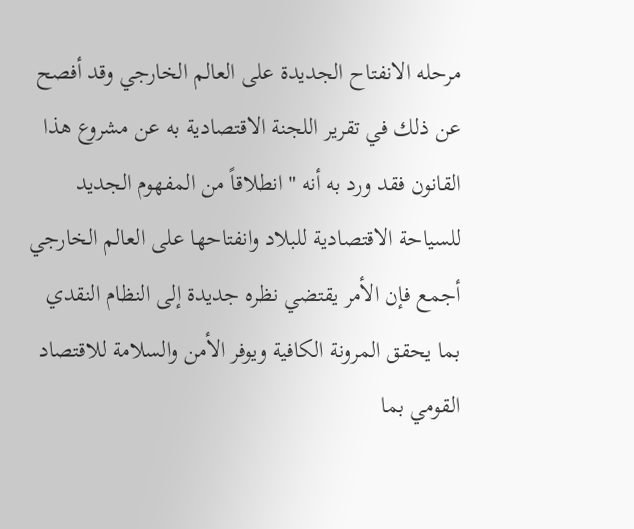مرحله الانفتاح الجديدة على العالم الخارجي وقد أفصح عن ذلك في تقرير اللجنة الاقتصادية به عن مشروع هذا القانون فقد ورد به أنه "انطلاقاً من المفهوم الجديد للسياحة الاقتصادية للبلاد وانفتاحها على العالم الخارجي أجمع فإن الأمر يقتضي نظره جديدة إلى النظام النقدي بما يحقق المرونة الكافية ويوفر الأمن والسلامة للاقتصاد القومي بما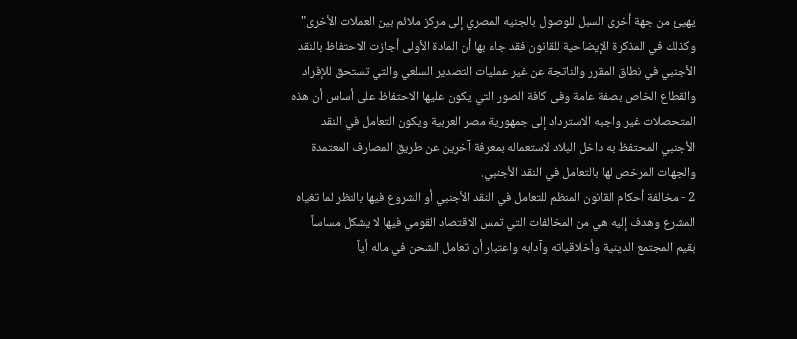يهيئ من جهة أخرى السبل للوصول بالجنيه المصري إلى مركز ملائم بين العملات الأخرى" وكذلك في المذكرة الإيضاحية للقانون فقد جاء بها أن المادة الأولى أجازت الاحتفاظ بالنقد الأجنبي في نطاق المقرر والناتجة عن غير عمليات التصدير السلعي والتي تستحق للإفراد والقطاع الخاص بصفة عامة وفى كافة الصور التي يكون عليها الاحتفاظ على أساس أن هذه المتحصلات غير واجبه الاسترداد إلى جمهورية مصر العربية ويكون التعامل في النقد الأجنبي المحتفظ به داخل البلاد لاستعماله بمعرفة آخرين عن طريق المصارف المعتمدة والجهات المرخص لها بالتعامل في النقد الأجنبي.
2 - مخالفة أحكام القانون المنظم للتعامل في النقد الأجنبي أو الشروع فيها بالنظر لما تغياه المشرع وهدف إليه هي من المخالفات التي تمس الاقتصاد القومي فيها لا يشكل مساساً بقيم المجتمع الدينية وأخلاقياته وآدابه واعتبار أن تعامل الشحن في ماله أياً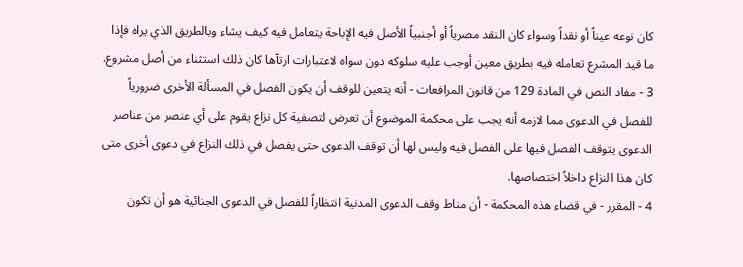كان نوعه عيناً أو نقداً وسواء كان النقد مصرياً أو أجنبياً الأصل فيه الإباحة يتعامل فيه كيف يشاء وبالطريق الذي يراه فإذا ما قيد المشرع تعامله فيه بطريق معين أوجب عليه سلوكه دون سواه لاعتبارات ارتآها كان ذلك استثناء من أصل مشروع.
3 - مفاد النص في المادة 129 من قانون المرافعات - أنه يتعين للوقف أن يكون الفصل في المسألة الأخرى ضرورياً للفصل في الدعوى مما لازمه أنه يجب على محكمة الموضوع أن تعرض لتصفية كل نزاع يقوم على أي عنصر من عناصر الدعوى يتوقف الفصل فيها على الفصل فيه وليس لها أن توقف الدعوى حتى يفصل في ذلك النزاع في دعوى أخرى متى كان هذا النزاع داخلاً اختصاصها.
4 - المقرر - في قضاء هذه المحكمة - أن مناط وقف الدعوى المدنية انتظاراً للفصل في الدعوى الجنائية هو أن تكون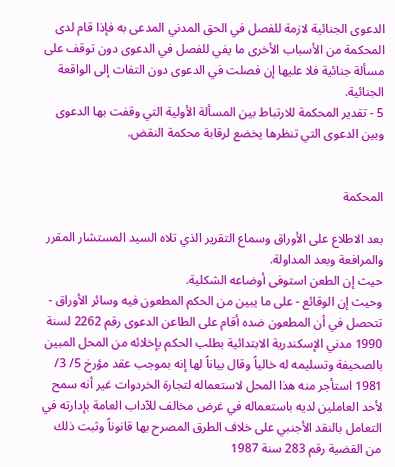الدعوى الجنائية لازمة للفصل في الحق المدني المدعى به فإذا قام لدى المحكمة من الأسباب الأخرى ما يفي للفصل في الدعوى دون توقف على مسألة جنائية فلا عليها إن فصلت في الدعوى دون التفات إلى الواقعة الجنائية.
5 - تقدير المحكمة للارتباط بين المسألة الأولية التي وقفت بها الدعوى وبين الدعوى التي تنظرها يخضع لرقابة محكمة النقض.


المحكمة

بعد الاطلاع على الأوراق وسماع التقرير الذي تلاه السيد المستشار المقرر والمرافعة وبعد المداولة.
حيث إن الطعن استوفى أوضاعه الشكلية.
وحيث إن الوقائع - على ما يبين من الحكم المطعون فيه وسائر الأوراق - تتحصل في أن المطعون ضده أقام على الطاعن الدعوى رقم 2262 لسنة 1990 مدني الإسكندرية الابتدائية بطلب الحكم بإخلائه من المحل المبين بالصحيفة وتسليمه له خالياً وقال بياناً لها إنه بموجب عقد مؤرخ 5/ 3/ 1981 استأجر منه هذا المحل لاستعماله لتجارة الخردوات غير أنه سمح لأحد العاملين لديه باستعماله في غرض مخالف للآداب العامة بإدارته في التعامل بالنقد الأجنبي على خلاف الطرق المصرح بها قانوناً وثبت ذلك من القضية رقم 283 سنة 1987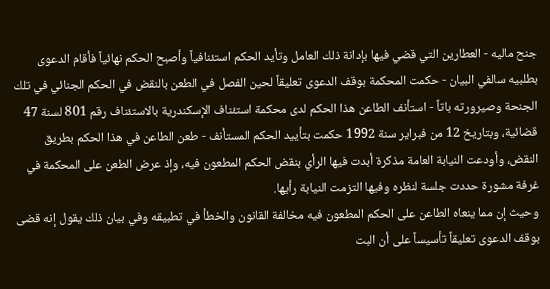جنح ماليه - العطارين التي قضي فيها بإدانة ذلك العامل وتأيد الحكم استئنافياً وأصبح الحكم نهائياً فأقام الدعوى بطلبيه سالفي البيان - حكمت المحكمة بوقف الدعوى تعليقاً لحين الفصل في الطعن بالنقض في الحكم الجنائي في تلك الجنحة وصيرورته باتاً - استأنف الطاعن هذا الحكم لدى محكمة استئناف الإسكندرية بالاستئناف رقم 801 لسنة 47 قضائية، وبتاريخ 12 من فبراير سنة 1992 حكمت بتأييد الحكم المستأنف - طعن الطاعن في هذا الحكم بطريق النقض، وأودعت النيابة العامة مذكرة أبدت فيها الرأي بنقض الحكم المطعون فيه، وإذ عرض الطعن على المحكمة في غرفة مشورة حددت جلسة لنظره وفيها التزمت النيابة رأيها.
وحيث إن مما ينعاه الطاعن على الحكم المطعون فيه مخالفة القانون والخطأ في تطبيقه وفي بيان ذلك يقول إنه قضى بوقف الدعوى تعليقاً تأسيساً على أن البت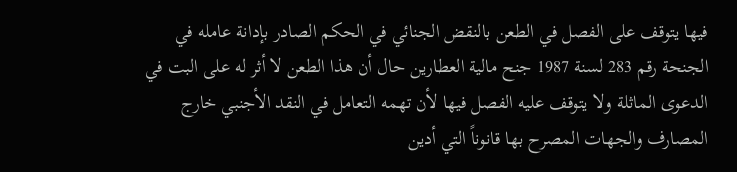فيها يتوقف على الفصل في الطعن بالنقض الجنائي في الحكم الصادر بإدانة عامله في الجنحة رقم 283 لسنة 1987 جنح مالية العطارين حال أن هذا الطعن لا أثر له على البت في الدعوى الماثلة ولا يتوقف عليه الفصل فيها لأن تهمه التعامل في النقد الأجنبي خارج المصارف والجهات المصرح بها قانوناً التي أدين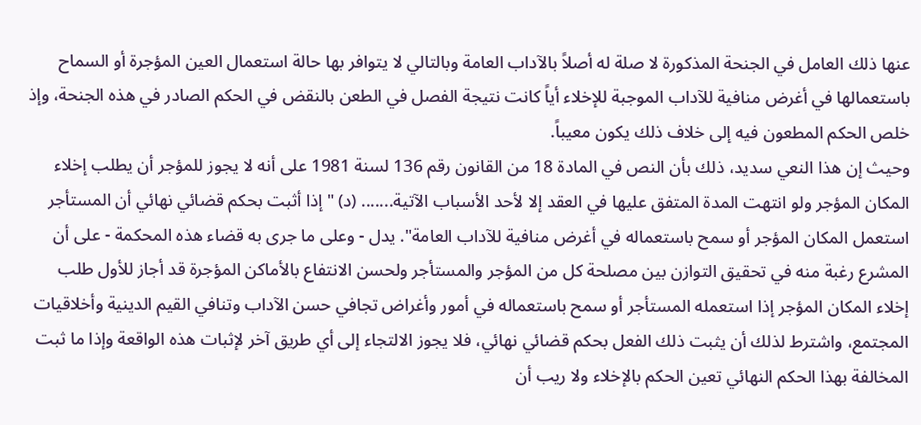عنها ذلك العامل في الجنحة المذكورة لا صلة له أصلاً بالآداب العامة وبالتالي لا يتوافر بها حالة استعمال العين المؤجرة أو السماح باستعمالها في أغرض منافية للآداب الموجبة للإخلاء أياً كانت نتيجة الفصل في الطعن بالنقض في الحكم الصادر في هذه الجنحة، وإذ خلص الحكم المطعون فيه إلى خلاف ذلك يكون معيباً.
وحيث إن هذا النعي سديد، ذلك بأن النص في المادة 18 من القانون رقم 136 لسنة 1981 على أنه لا يجوز للمؤجر أن يطلب إخلاء المكان المؤجر ولو انتهت المدة المتفق عليها في العقد إلا لأحد الأسباب الآتية....... (د) "إذا أثبت بحكم قضائي نهائي أن المستأجر استعمل المكان المؤجر أو سمح باستعماله في أغرض منافية للآداب العامة". يدل - وعلى ما جرى به قضاء هذه المحكمة - على أن المشرع رغبة منه في تحقيق التوازن بين مصلحة كل من المؤجر والمستأجر ولحسن الانتفاع بالأماكن المؤجرة قد أجاز للأول طلب إخلاء المكان المؤجر إذا استعمله المستأجر أو سمح باستعماله في أمور وأغراض تجافي حسن الآداب وتنافي القيم الدينية وأخلاقيات المجتمع، واشترط لذلك أن يثبت ذلك الفعل بحكم قضائي نهائي، فلا يجوز الالتجاء إلى أي طريق آخر لإثبات هذه الواقعة وإذا ما ثبت المخالفة بهذا الحكم النهائي تعين الحكم بالإخلاء ولا ريب أن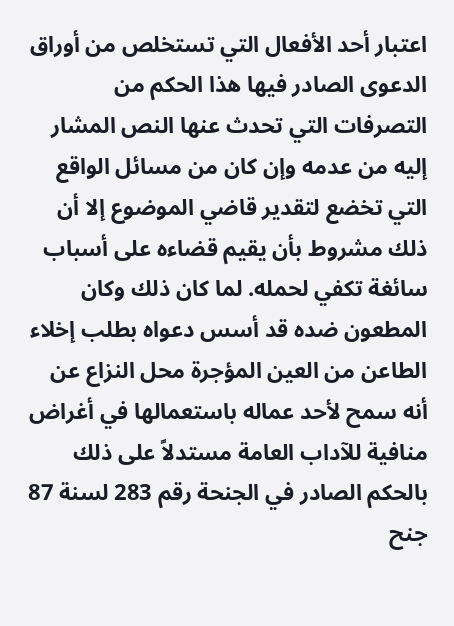اعتبار أحد الأفعال التي تستخلص من أوراق الدعوى الصادر فيها هذا الحكم من التصرفات التي تحدث عنها النص المشار إليه من عدمه وإن كان من مسائل الواقع التي تخضع لتقدير قاضي الموضوع إلا أن ذلك مشروط بأن يقيم قضاءه على أسباب سائغة تكفي لحمله. لما كان ذلك وكان المطعون ضده قد أسس دعواه بطلب إخلاء الطاعن من العين المؤجرة محل النزاع عن أنه سمح لأحد عماله باستعمالها في أغراض منافية للآداب العامة مستدلاً على ذلك بالحكم الصادر في الجنحة رقم 283 لسنة 87 جنح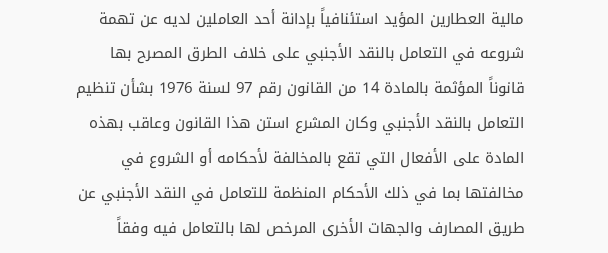مالية العطارين المؤيد استئنافياً بإدانة أحد العاملين لديه عن تهمة شروعه في التعامل بالنقد الأجنبي على خلاف الطرق المصرح بها قانوناً المؤثمة بالمادة 14 من القانون رقم 97 لسنة 1976 بشأن تنظيم التعامل بالنقد الأجنبي وكان المشرع استن هذا القانون وعاقب بهذه المادة على الأفعال التي تقع بالمخالفة لأحكامه أو الشروع في مخالفتها بما في ذلك الأحكام المنظمة للتعامل في النقد الأجنبي عن طريق المصارف والجهات الأخرى المرخص لها بالتعامل فيه وفقاً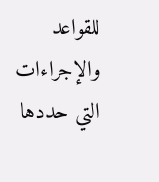للقواعد والإجراءات التي حددها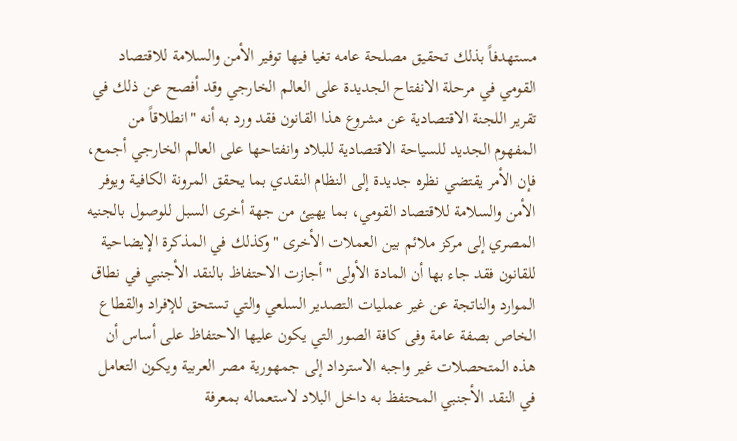مستهدفاً بذلك تحقيق مصلحة عامه تغيا فيها توفير الأمن والسلامة للاقتصاد القومي في مرحلة الانفتاح الجديدة على العالم الخارجي وقد أفصح عن ذلك في تقرير اللجنة الاقتصادية عن مشروع هذا القانون فقد ورد به أنه "انطلاقاً من المفهوم الجديد للسياحة الاقتصادية للبلاد وانفتاحها على العالم الخارجي أجمع، فإن الأمر يقتضي نظره جديدة إلى النظام النقدي بما يحقق المرونة الكافية ويوفر الأمن والسلامة للاقتصاد القومي، بما يهيئ من جهة أخرى السبل للوصول بالجنيه المصري إلى مركز ملائم بين العملات الأخرى "وكذلك في المذكرة الإيضاحية للقانون فقد جاء بها أن المادة الأولى "أجازت الاحتفاظ بالنقد الأجنبي في نطاق الموارد والناتجة عن غير عمليات التصدير السلعي والتي تستحق للإفراد والقطاع الخاص بصفة عامة وفى كافة الصور التي يكون عليها الاحتفاظ على أساس أن هذه المتحصلات غير واجبه الاسترداد إلى جمهورية مصر العربية ويكون التعامل في النقد الأجنبي المحتفظ به داخل البلاد لاستعماله بمعرفة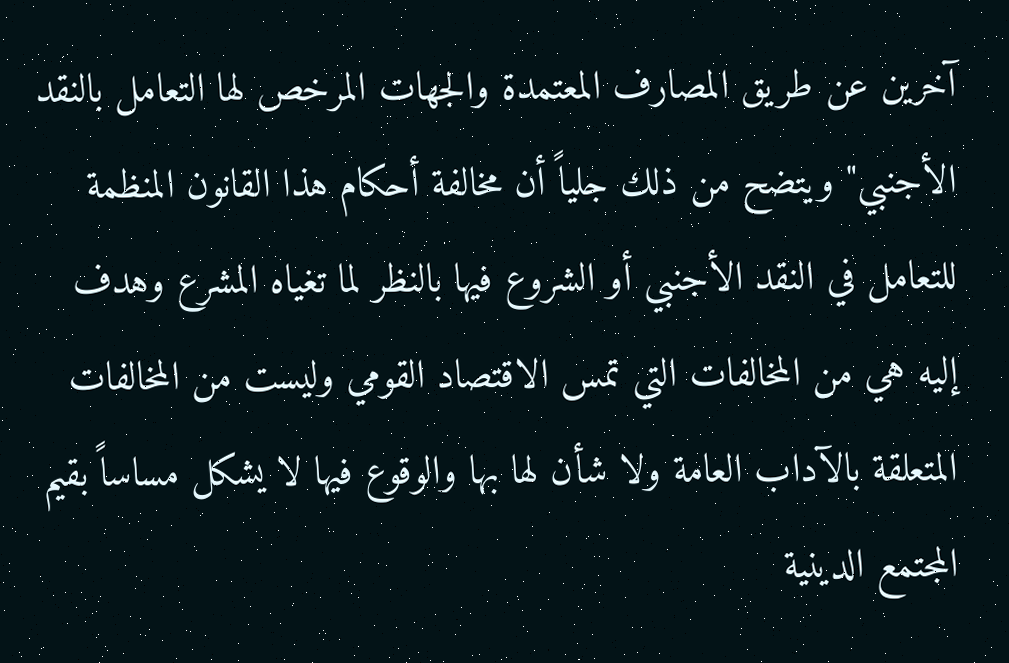آخرين عن طريق المصارف المعتمدة والجهات المرخص لها التعامل بالنقد الأجنبي" ويتضح من ذلك جلياً أن مخالفة أحكام هذا القانون المنظمة للتعامل في النقد الأجنبي أو الشروع فيها بالنظر لما تغياه المشرع وهدف إليه هي من المخالفات التي تمس الاقتصاد القومي وليست من المخالفات المتعلقة بالآداب العامة ولا شأن لها بها والوقوع فيها لا يشكل مساساً بقيم المجتمع الدينية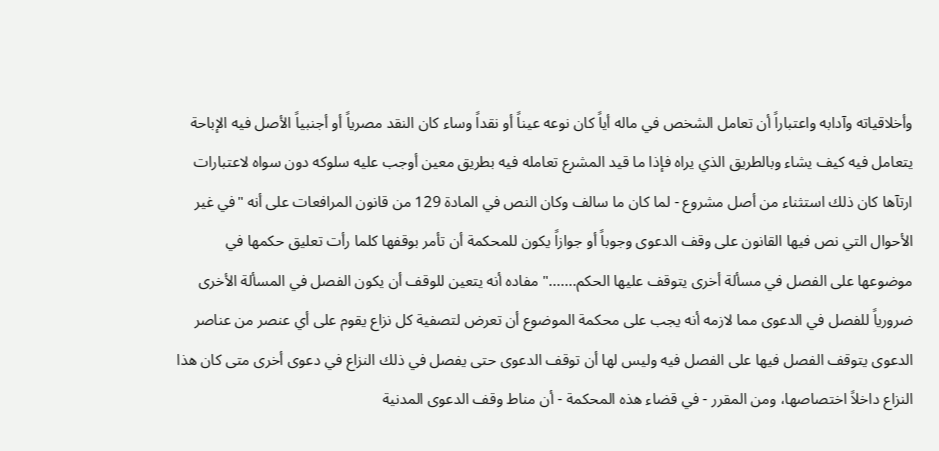وأخلاقياته وآدابه واعتباراً أن تعامل الشخص في ماله أياً كان نوعه عيناً أو نقداً وساء كان النقد مصرياً أو أجنبياً الأصل فيه الإباحة يتعامل فيه كيف يشاء وبالطريق الذي يراه فإذا ما قيد المشرع تعامله فيه بطريق معين أوجب عليه سلوكه دون سواه لاعتبارات ارتآها كان ذلك استثناء من أصل مشروع - لما كان ما سالف وكان النص في المادة 129 من قانون المرافعات على أنه "في غير الأحوال التي نص فيها القانون على وقف الدعوى وجوباً أو جوازاً يكون للمحكمة أن تأمر بوقفها كلما رأت تعليق حكمها في موضوعها على الفصل في مسألة أخرى يتوقف عليها الحكم......." مفاده أنه يتعين للوقف أن يكون الفصل في المسألة الأخرى ضرورياً للفصل في الدعوى مما لازمه أنه يجب على محكمة الموضوع أن تعرض لتصفية كل نزاع يقوم على أي عنصر من عناصر الدعوى يتوقف الفصل فيها على الفصل فيه وليس لها أن توقف الدعوى حتى يفصل في ذلك النزاع في دعوى أخرى متى كان هذا النزاع داخلاً اختصاصها، ومن المقرر - في قضاء هذه المحكمة - أن مناط وقف الدعوى المدنية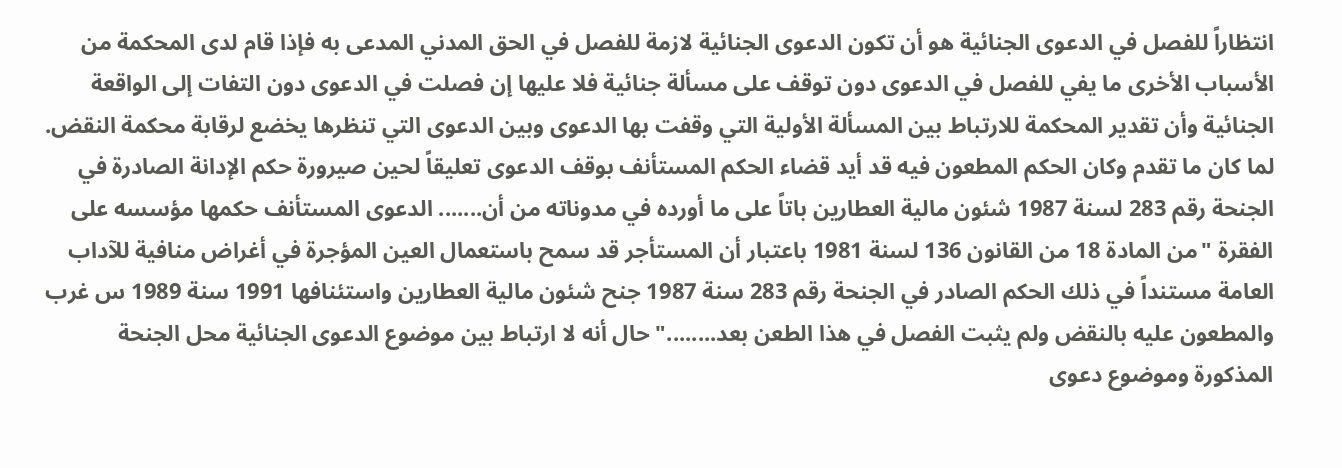انتظاراً للفصل في الدعوى الجنائية هو أن تكون الدعوى الجنائية لازمة للفصل في الحق المدني المدعى به فإذا قام لدى المحكمة من الأسباب الأخرى ما يفي للفصل في الدعوى دون توقف على مسألة جنائية فلا عليها إن فصلت في الدعوى دون التفات إلى الواقعة الجنائية وأن تقدير المحكمة للارتباط بين المسألة الأولية التي وقفت بها الدعوى وبين الدعوى التي تنظرها يخضع لرقابة محكمة النقض. لما كان ما تقدم وكان الحكم المطعون فيه قد أيد قضاء الحكم المستأنف بوقف الدعوى تعليقاً لحين صيرورة حكم الإدانة الصادرة في الجنحة رقم 283 لسنة 1987 شئون مالية العطارين باتاً على ما أورده في مدوناته من أن....... الدعوى المستأنف حكمها مؤسسه على الفقرة "من المادة 18 من القانون 136 لسنة 1981 باعتبار أن المستأجر قد سمح باستعمال العين المؤجرة في أغراض منافية للآداب العامة مستنداً في ذلك الحكم الصادر في الجنحة رقم 283 سنة 1987 جنح شئون مالية العطارين واستئنافها 1991 سنة 1989 س غرب والمطعون عليه بالنقض ولم يثبت الفصل في هذا الطعن بعد........" حال أنه لا ارتباط بين موضوع الدعوى الجنائية محل الجنحة المذكورة وموضوع دعوى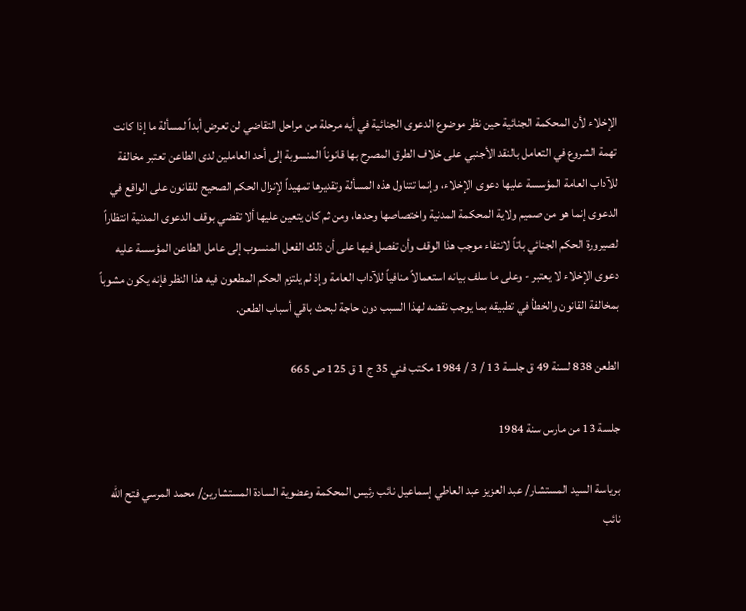الإخلاء لأن المحكمة الجنائية حين نظر موضوع الدعوى الجنائية في أيه مرحلة من مراحل التقاضي لن تعرض أبداً لمسألة ما إذا كانت تهمة الشروع في التعامل بالنقد الأجنبي على خلاف الطرق المصرح بها قانوناً المنسوبة إلى أحد العاملين لدى الطاعن تعتبر مخالفة للآداب العامة المؤسسة عليها دعوى الإخلاء، وإنما تتناول هذه المسألة وتقديرها تمهيداً لإنزال الحكم الصحيح للقانون على الواقع في الدعوى إنما هو من صميم ولاية المحكمة المدنية واختصاصها وحدها، ومن ثم كان يتعين عليها ألا تقضي بوقف الدعوى المدنية انتظاراً لصيرورة الحكم الجنائي باتاً لانتفاء موجب هذا الوقف وأن تفصل فيها على أن ذلك الفعل المنسوب إلى عامل الطاعن المؤسسة عليه دعوى الإخلاء لا يعتبر - وعلى ما سلف بيانه استعمالاً منافياً للآداب العامة وإذ لم يلتزم الحكم المطعون فيه هذا النظر فإنه يكون مشوباً بمخالفة القانون والخطأ في تطبيقه بما يوجب نقضه لهذا السبب دون حاجة لبحث باقي أسباب الطعن.

الطعن 838 لسنة 49 ق جلسة 13 / 3 / 1984 مكتب فني 35 ج 1 ق 125 ص 665

جلسة 13 من مارس سنة 1984

برياسة السيد المستشار/ عبد العزيز عبد العاطي إسماعيل نائب رئيس المحكمة وعضوية السادة المستشارين/ محمد المرسي فتح الله نائب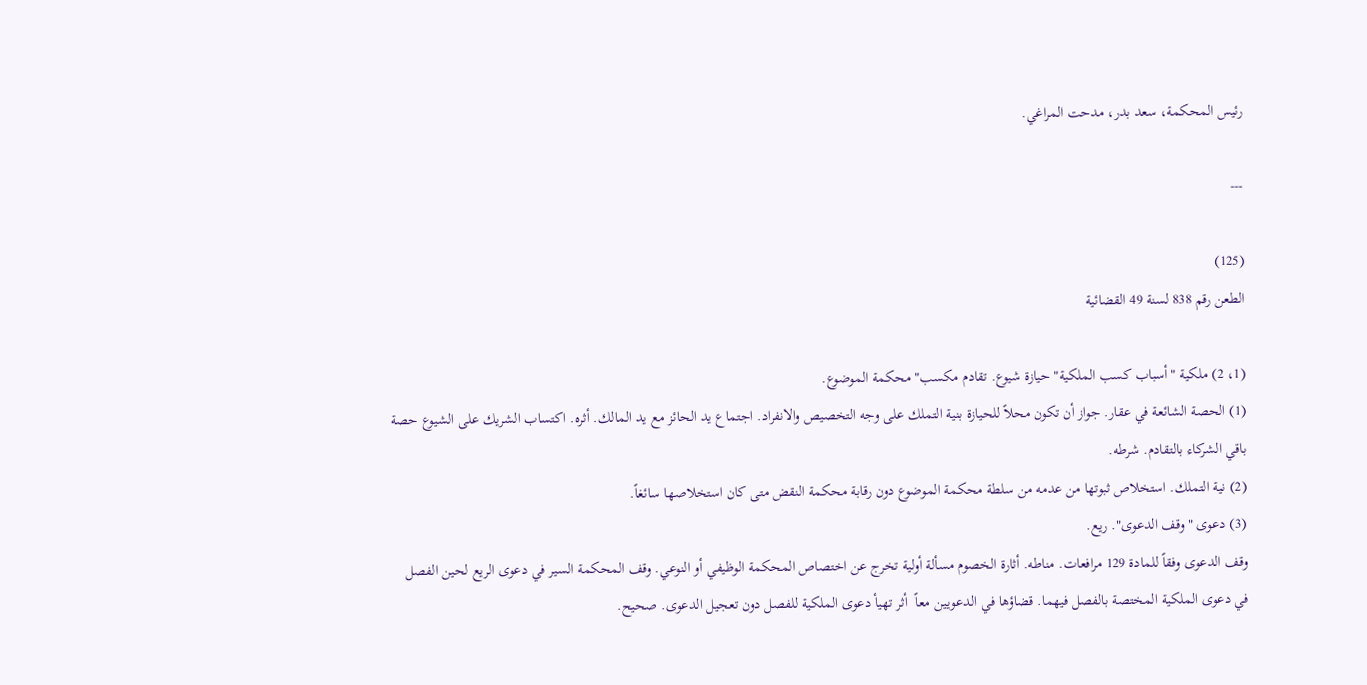رئيس المحكمة، سعد بدر، مدحت المراغي.

---

(125)
الطعن رقم 838 لسنة 49 القضائية

(1، 2) ملكية "أسباب كسب الملكية" حيازة شيوع. تقادم مكسب" محكمة الموضوع.
(1) الحصة الشائعة في عقار. جواز أن تكون محلاً للحيازة بنية التملك على وجه التخصيص والانفراد. اجتماع يد الحائز مع يد المالك. أثره. اكتساب الشريك على الشيوع حصة باقي الشركاء بالتقادم. شرطه.
(2) نية التملك. استخلاص ثبوتها من عدمه من سلطة محكمة الموضوع دون رقابة محكمة النقض متى كان استخلاصها سائغاً.
(3) دعوى "وقف الدعوى". ريع.
وقف الدعوى وفقاً للمادة 129 مرافعات. مناطه. أثارة الخصوم مسألة أولية تخرج عن اختصاص المحكمة الوظيفي أو النوعي. وقف المحكمة السير في دعوى الريع لحين الفصل في دعوى الملكية المختصة بالفصل فيهما. قضاؤها في الدعويين معاً  أثر تهيأ دعوى الملكية للفصل دون تعجيل الدعوى. صحيح.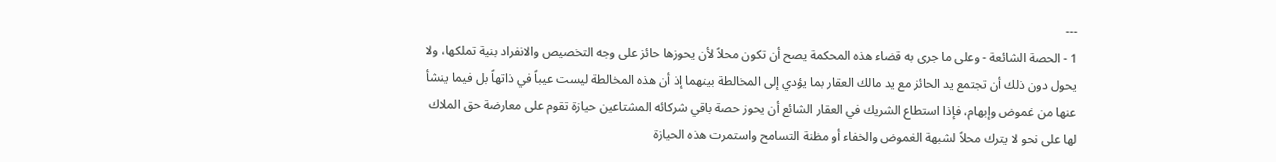---
1 - الحصة الشائعة - وعلى ما جرى به قضاء هذه المحكمة يصح أن تكون محلاً لأن يحوزها حائز على وجه التخصيص والانفراد بنية تملكها، ولا يحول دون ذلك أن تجتمع يد الحائز مع يد مالك العقار بما يؤدي إلى المخالطة بينهما إذ أن هذه المخالطة ليست عيباً في ذاتهاً بل فيما ينشأ عنها من غموض وإبهام، فإذا استطاع الشريك في العقار الشائع أن يحوز حصة باقي شركائه المشتاعين حيازة تقوم على معارضة حق الملاك لها على نحو لا يترك محلاً لشبهة الغموض والخفاء أو مظنة التسامح واستمرت هذه الحيازة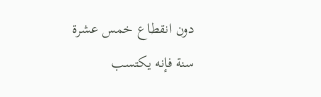دون انقطاع خمس عشرة سنة فإنه يكتسب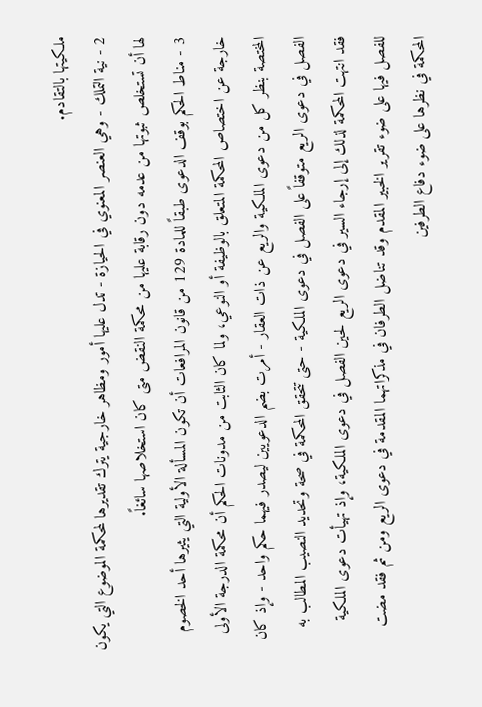ملكيتها بالتقادم.
2 - نية التملك - وهي العنصر المعنوي في الحيازة - تدل عليها أمور ومظاهر خارجية يترك تقديرها لمحكمة الموضوع التي يكون لها أن تستخلص ثبوتها من عدمه دون رقابة عليها من محكمة النقض متى كان استخلاصها سائغاً.
3 - مناط الحكم بوقف الدعوى طبقاً للمادة 129 من قانون المرافعات أن تكون المسألة الأولية التي يثيرها أحد الخصوم خارجة عن اختصاص المحكمة المتعلق بالوظيفة أو النوعي، ولما كان الثابت من مدونات الحكم أن محكمة الدرجة الأولى المختصة بنظر كل من دعوى الملكية والريع عن ذات العقار - أمرت بضم الدعويين ليصدر فيهما حكم واحد - وإذ كان الفصل في دعوى الريع متوقفاً على الفصل في دعوى الملكية - حتى تتحقق المحكمة في صحة وتحديد النصيب المطالب به فقد انتهت المحكمة لذلك إلى إرجاء السير في دعوى الريع لحين الفصل في دعوى الملكية، وإذ تهيأت دعوى الملكية للفصل فيها على ضوء تقرير الخبير المقدم وقد تناضل الطرفان في مذكراتهما المقدمة في دعوى الريع ومن ثم فقد مضت المحكمة في نظرها على ضوء دفاع الطرفين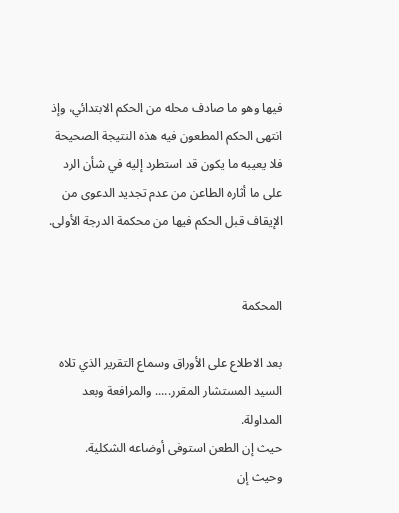فيها وهو ما صادف محله من الحكم الابتدائي، وإذ انتهى الحكم المطعون فيه هذه النتيجة الصحيحة فلا يعيبه ما يكون قد استطرد إليه في شأن الرد على ما أثاره الطاعن من عدم تجديد الدعوى من الإيقاف قبل الحكم فيها من محكمة الدرجة الأولى.


المحكمة

بعد الاطلاع على الأوراق وسماع التقرير الذي تلاه السيد المستشار المقرر..... والمرافعة وبعد المداولة.
حيث إن الطعن استوفى أوضاعه الشكلية.
وحيث إن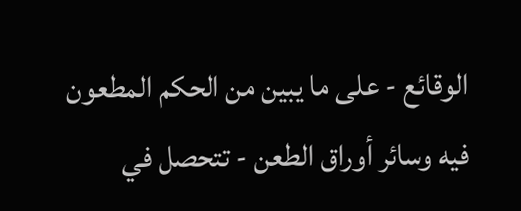الوقائع - على ما يبين من الحكم المطعون فيه وسائر أوراق الطعن - تتحصل في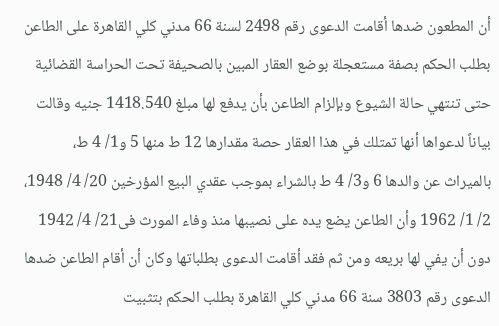أن المطعون ضدها أقامت الدعوى رقم 2498 لسنة 66 مدني كلي القاهرة على الطاعن بطلب الحكم بصفة مستعجلة بوضع العقار المبين بالصحيفة تحت الحراسة القضائية حتى تنتهي حالة الشيوع وبإلزام الطاعن بأن يدفع لها مبلغ 1418.540 جنيه وقالت بياناً لدعواها أنها تمتلك في هذا العقار حصة مقدارها 12 ط منها 5 و1/ 4 ط، بالميراث عن والدها 6 و3/ 4 ط بالشراء بموجب عقدي البيع المؤرخين 20/ 4/ 1948، 2/ 1/ 1962 وأن الطاعن يضع يده على نصيبها منذ وفاء المورث فى21/ 4/ 1942 دون أن يفي لها بريعه ومن ثم فقد أقامت الدعوى بطلباتها وكان أن أقام الطاعن ضدها الدعوى رقم 3803 سنة 66 مدني كلي القاهرة بطلب الحكم بتثبيت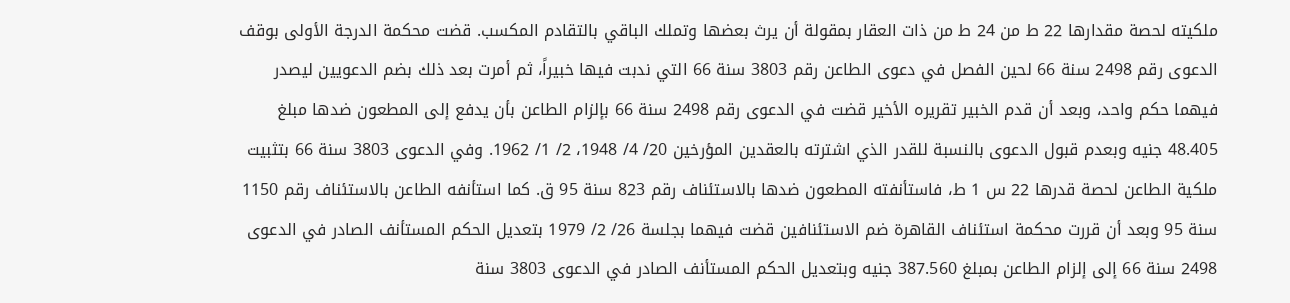ملكيته لحصة مقدارها 22 ط من 24 ط من ذات العقار بمقولة أن يرث بعضها وتملك الباقي بالتقادم المكسب. قضت محكمة الدرجة الأولى بوقف الدعوى رقم 2498 سنة 66 لحين الفصل في دعوى الطاعن رقم 3803 سنة 66 التي ندبت فيها خبيراً، ثم أمرت بعد ذلك بضم الدعويين ليصدر فيهما حكم واحد، وبعد أن قدم الخبير تقريره الأخير قضت في الدعوى رقم 2498 سنة 66 بإلزام الطاعن بأن يدفع إلى المطعون ضدها مبلغ 48.405 جنيه وبعدم قبول الدعوى بالنسبة للقدر الذي اشترته بالعقدين المؤرخين 20/ 4/ 1948، 2/ 1/ 1962. وفي الدعوى 3803 سنة 66 بتثبيت ملكية الطاعن لحصة قدرها 22 س 1 ط، فاستأنفته المطعون ضدها بالاستئناف رقم 823 سنة 95 ق. كما استأنفه الطاعن بالاستئناف رقم 1150 سنة 95 وبعد أن قررت محكمة استئناف القاهرة ضم الاستئنافين قضت فيهما بجلسة 26/ 2/ 1979 بتعديل الحكم المستأنف الصادر في الدعوى 2498 سنة 66 إلى إلزام الطاعن بمبلغ 387.560 جنيه وبتعديل الحكم المستأنف الصادر في الدعوى 3803 سنة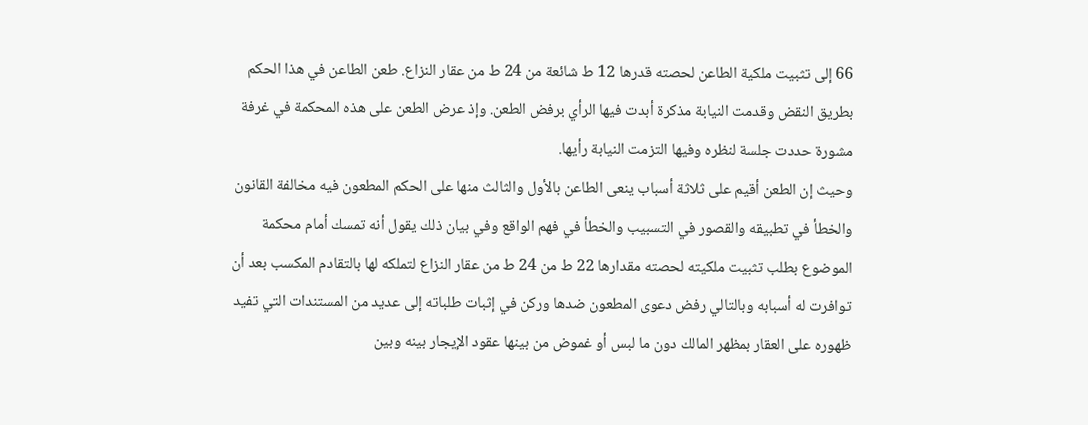66 إلى تثبيت ملكية الطاعن لحصته قدرها 12 ط شائعة من 24 ط من عقار النزاع. طعن الطاعن في هذا الحكم بطريق النقض وقدمت النيابة مذكرة أبدت فيها الرأي برفض الطعن. وإذ عرض الطعن على هذه المحكمة في غرفة مشورة حددت جلسة لنظره وفيها التزمت النيابة رأيها.
وحيث إن الطعن أقيم على ثلاثة أسباب ينعى الطاعن بالأول والثالث منها على الحكم المطعون فيه مخالفة القانون والخطأ في تطبيقه والقصور في التسبيب والخطأ في فهم الواقع وفي بيان ذلك يقول أنه تمسك أمام محكمة الموضوع بطلب تثبيت ملكيته لحصته مقدارها 22 ط من 24 ط من عقار النزاع لتملكه لها بالتقادم المكسب بعد أن توافرت له أسبابه وبالتالي رفض دعوى المطعون ضدها وركن في إثبات طلباته إلى عديد من المستندات التي تفيد ظهوره على العقار بمظهر المالك دون ما لبس أو غموض من بينها عقود الإيجار بينه وبين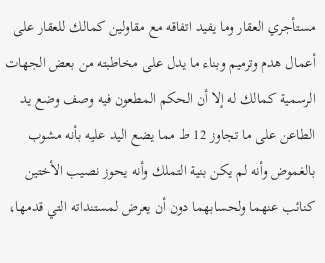مستأجري العقار وما يفيد اتفاقه مع مقاولين كمالك للعقار على أعمال هدم وترميم وبناء ما يدل على مخاطبته من بعض الجهات الرسمية كمالك له إلا أن الحكم المطعون فيه وصف وضع يد الطاعن على ما تجاوز 12 ط مما يضع اليد عليه بأنه مشوب بالغموض وأنه لم يكن بنية التملك وأنه يحوز نصيب الأختين كنائب عنهما ولحسابهما دون أن يعرض لمستنداته التي قدمها،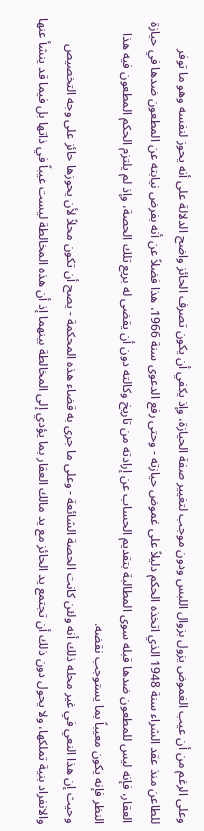وعلى الرغم من أن عيب الغموض يزول بزوال اللبس ودون موجب لتغيير صفة الحيازة، وإذ يكفي أن يكون تصرف الحائز واضح الدلالة على أنه يحوز لنفسه وهو ما توفر للطاعن منذ عقد الشراء سنة 1948 الذي اتخذه الحكم دليلاً على غموض حيازته - وحتى رفع الدعوى سنة 1966، هذا فضلاً عن أنه بفرض نيابته عن المطعون ضدها في حيازة العقار، فإنه ليس للمطعون ضدها قبله سوى المطالبة بتقديم الحساب عن إرادته من تاريخ وكالته دون أن يقضى له بريع تلك الحصة، وإذ لم يلتزم الحكم المطعون فيه هذا النظر فإنه يكون معيباً بما يستوجب نقضه.
وحيث إن هذا النعي في غير محله ذلك أنه ولئن كانت الحصة الشائعة - وعلى ما جرى به قضاء هذه المحكمة - يصح أن تكون محلاً لأن يحوزها حائز على وجه التخصيص والانفراد بنية تملكها، ولا يحول دون ذلك أن تجتمع يد الحائز مع يد مالك العقار بما يؤدي إلى المخالطة بينهما إذ أن هذه المخالطة ليست عيباً في ذاتها بل فيما قد ينشأ عنها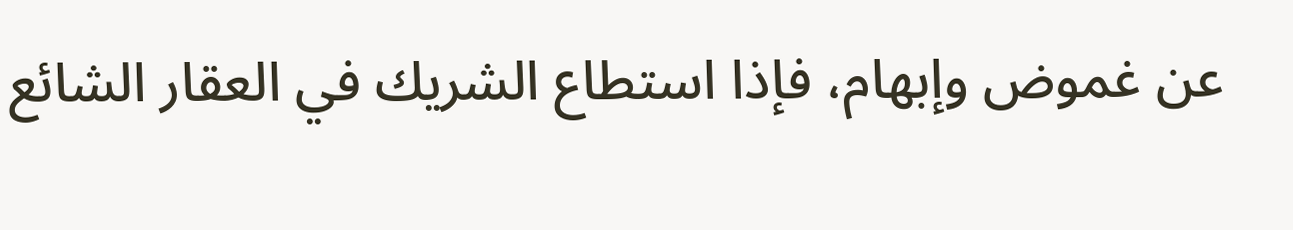عن غموض وإبهام، فإذا استطاع الشريك في العقار الشائع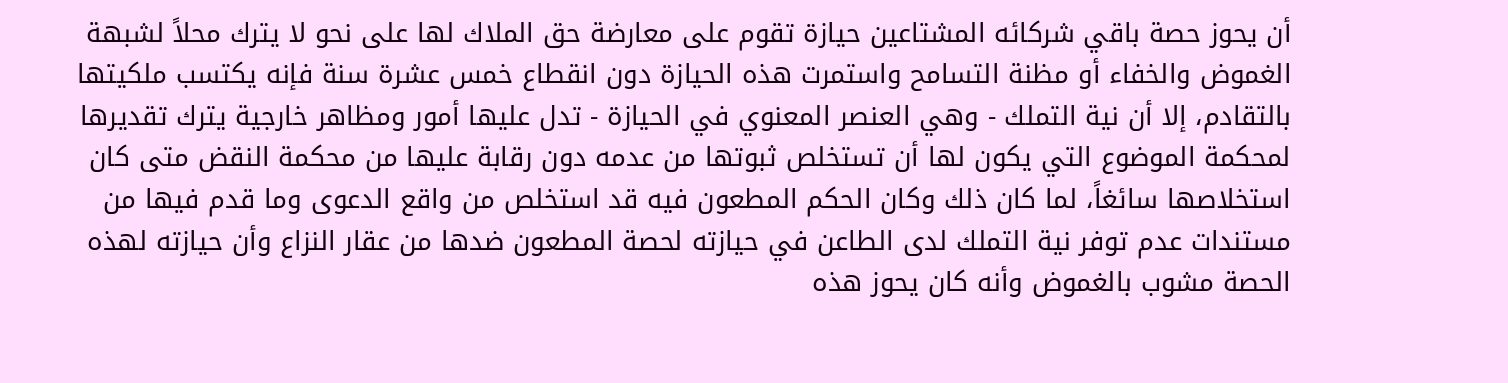أن يحوز حصة باقي شركائه المشتاعين حيازة تقوم على معارضة حق الملاك لها على نحو لا يترك محلاً لشبهة الغموض والخفاء أو مظنة التسامح واستمرت هذه الحيازة دون انقطاع خمس عشرة سنة فإنه يكتسب ملكيتها بالتقادم، إلا أن نية التملك - وهي العنصر المعنوي في الحيازة - تدل عليها أمور ومظاهر خارجية يترك تقديرها لمحكمة الموضوع التي يكون لها أن تستخلص ثبوتها من عدمه دون رقابة عليها من محكمة النقض متى كان استخلاصها سائغاً، لما كان ذلك وكان الحكم المطعون فيه قد استخلص من واقع الدعوى وما قدم فيها من مستندات عدم توفر نية التملك لدى الطاعن في حيازته لحصة المطعون ضدها من عقار النزاع وأن حيازته لهذه الحصة مشوب بالغموض وأنه كان يحوز هذه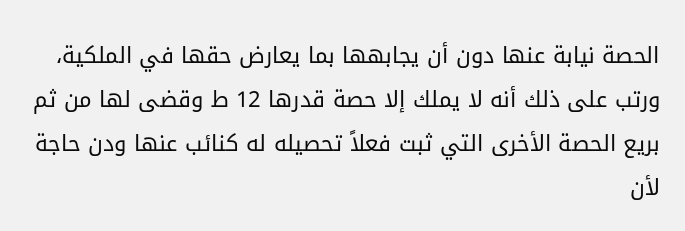الحصة نيابة عنها دون أن يجابهها بما يعارض حقها في الملكية، ورتب على ذلك أنه لا يملك إلا حصة قدرها 12 ط وقضى لها من ثم بريع الحصة الأخرى التي ثبت فعلاً تحصيله له كنائب عنها ودن حاجة لأن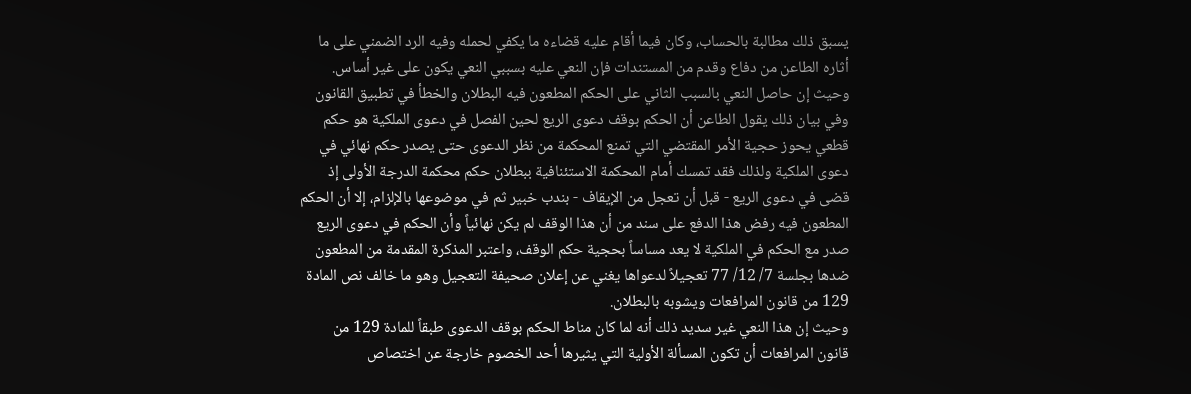يسبق ذلك مطالبة بالحساب، وكان فيما أقام عليه قضاءه ما يكفي لحمله وفيه الرد الضمني على ما أثاره الطاعن من دفاع وقدم من المستندات فإن النعي عليه بسببي النعي يكون على غير أساس.
وحيث إن حاصل النعي بالسبب الثاني على الحكم المطعون فيه البطلان والخطأ في تطبيق القانون وفي بيان ذلك يقول الطاعن أن الحكم بوقف دعوى الريع لحين الفصل في دعوى الملكية هو حكم قطعي يحوز حجية الأمر المقتضي التي تمنع المحكمة من نظر الدعوى حتى يصدر حكم نهائي في دعوى الملكية ولذلك فقد تمسك أمام المحكمة الاستئنافية ببطلان حكم محكمة الدرجة الأولى إذ قضى في دعوى الريع - قبل أن تعجل من الإيقاف - بندب خبير ثم في موضوعها بالإلزام، إلا أن الحكم المطعون فيه رفض هذا الدفع على سند من أن هذا الوقف لم يكن نهائياً وأن الحكم في دعوى الريع صدر مع الحكم في الملكية لا يعد مساساً بحجية حكم الوقف، واعتبر المذكرة المقدمة من المطعون ضدها بجلسة 7/ 12/ 77 تعجيلاً لدعواها يغني عن إعلان صحيفة التعجيل وهو ما خالف نص المادة 129 من قانون المرافعات ويشوبه بالبطلان.
وحيث إن هذا النعي غير سديد ذلك أنه لما كان مناط الحكم بوقف الدعوى طبقاً للمادة 129 من قانون المرافعات أن تكون المسألة الأولية التي يثيرها أحد الخصوم خارجة عن اختصاص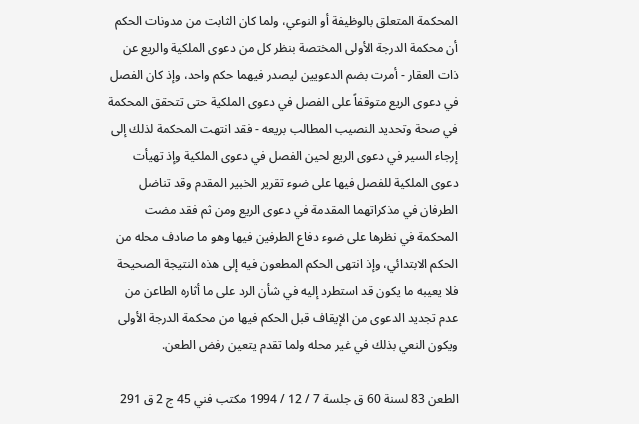المحكمة المتعلق بالوظيفة أو النوعي، ولما كان الثابت من مدونات الحكم أن محكمة الدرجة الأولى المختصة بنظر كل من دعوى الملكية والريع عن ذات العقار - أمرت بضم الدعويين ليصدر فيهما حكم واحد، وإذ كان الفصل في دعوى الريع متوقفاً على الفصل في دعوى الملكية حتى تتحقق المحكمة في صحة وتحديد النصيب المطالب بريعه - فقد انتهت المحكمة لذلك إلى إرجاء السير في دعوى الريع لحين الفصل في دعوى الملكية وإذ تهيأت دعوى الملكية للفصل فيها على ضوء تقرير الخبير المقدم وقد تناضل الطرفان في مذكراتهما المقدمة في دعوى الريع ومن ثم فقد مضت المحكمة في نظرها على ضوء دفاع الطرفين فيها وهو ما صادف محله من الحكم الابتدائي، وإذ انتهى الحكم المطعون فيه إلى هذه النتيجة الصحيحة فلا يعيبه ما يكون قد استطرد إليه في شأن الرد على ما أثاره الطاعن من عدم تجديد الدعوى من الإيقاف قبل الحكم فيها من محكمة الدرجة الأولى ويكون النعي بذلك في غير محله ولما تقدم يتعين رفض الطعن.

الطعن 83 لسنة 60 ق جلسة 7 / 12 / 1994 مكتب فني 45 ج 2 ق 291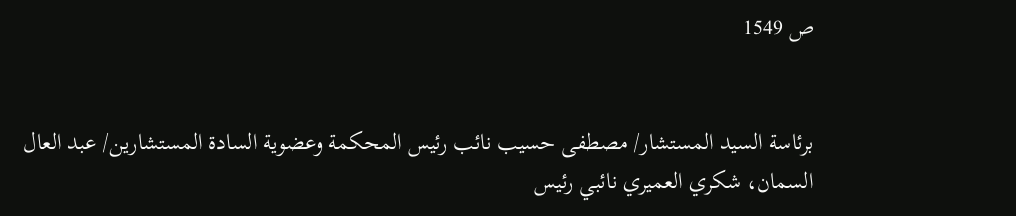ص 1549


برئاسة السيد المستشار/ مصطفى حسيب نائب رئيس المحكمة وعضوية السادة المستشارين/ عبد العال السمان، شكري العميري نائبي رئيس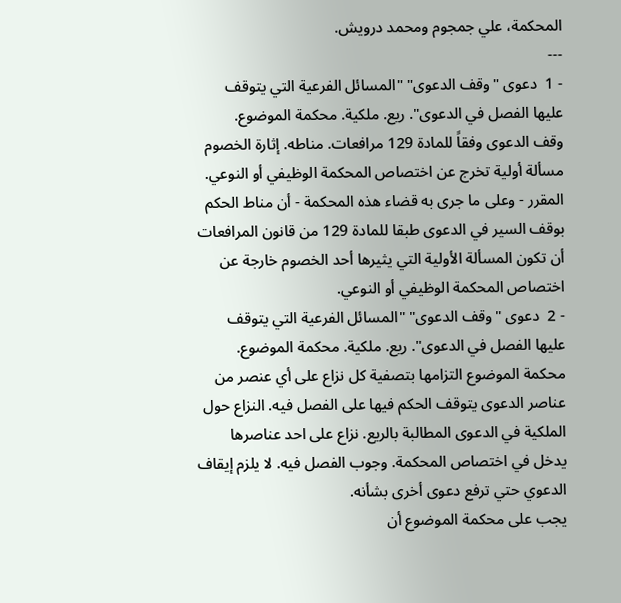المحكمة، علي جمجوم ومحمد درويش.
---
- 1  دعوى "وقف الدعوى" "المسائل الفرعية التي يتوقف عليها الفصل في الدعوى". ريع. ملكية. محكمة الموضوع.
وقف الدعوى وفقاً للمادة 129 مرافعات. مناطه. إثارة الخصوم مسألة أولية تخرج عن اختصاص المحكمة الوظيفي أو النوعي.
المقرر - وعلى ما جرى به قضاء هذه المحكمة - أن مناط الحكم بوقف السير في الدعوى طبقا للمادة 129 من قانون المرافعات أن تكون المسألة الأولية التي يثيرها أحد الخصوم خارجة عن اختصاص المحكمة الوظيفي أو النوعي.
- 2  دعوى "وقف الدعوى" "المسائل الفرعية التي يتوقف عليها الفصل في الدعوى". ريع. ملكية. محكمة الموضوع.
محكمة الموضوع التزامها بتصفية كل نزاع على أي عنصر من عناصر الدعوى يتوقف الحكم فيها على الفصل فيه. النزاع حول الملكية في الدعوى المطالبة بالريع. نزاع على احد عناصرها يدخل في اختصاص المحكمة. وجوب الفصل فيه. لا يلزم إيقاف الدعوي حتي ترفع دعوى أخرى بشأنه.
يجب على محكمة الموضوع أن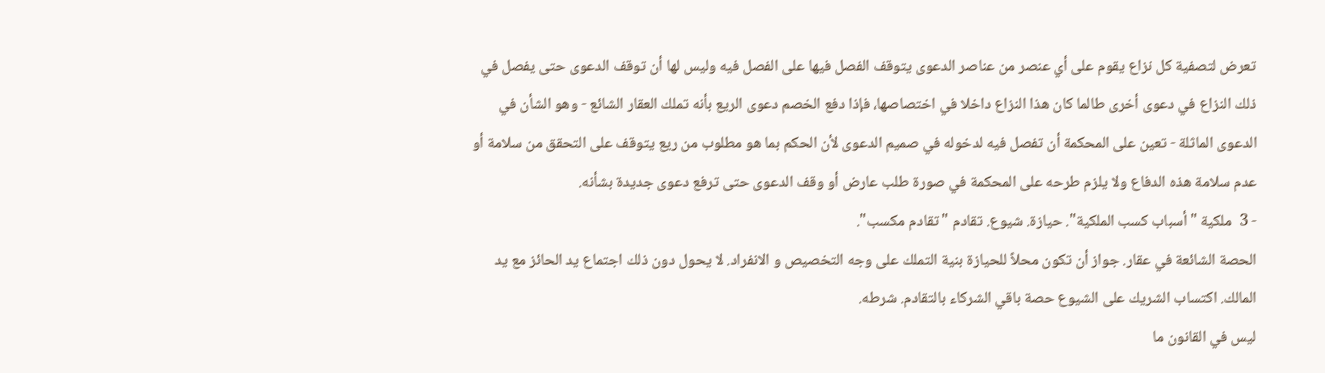تعرض لتصفية كل نزاع يقوم على أي عنصر من عناصر الدعوى يتوقف الفصل فيها على الفصل فيه وليس لها أن توقف الدعوى حتى يفصل في ذلك النزاع في دعوى أخرى طالما كان هذا النزاع داخلا في اختصاصها، فإذا دفع الخصم دعوى الريع بأنه تملك العقار الشائع - وهو الشأن في الدعوى الماثلة - تعين على المحكمة أن تفصل فيه لدخوله في صميم الدعوى لأن الحكم بما هو مطلوب من ريع يتوقف على التحقق من سلامة أو عدم سلامة هذه الدفاع ولا يلزم طرحه على المحكمة في صورة طلب عارض أو وقف الدعوى حتى ترفع دعوى جديدة بشأنه.
- 3  ملكية "أسباب كسب الملكية". حيازة. شيوع. تقادم "تقادم مكسب".
الحصة الشائعة في عقار. جواز أن تكون محلاً للحيازة بنية التملك على وجه التخصيص و الانفراد. لا يحول دون ذلك اجتماع يد الحائز مع يد المالك. اكتساب الشريك على الشيوع حصة باقي الشركاء بالتقادم. شرطه.
ليس في القانون ما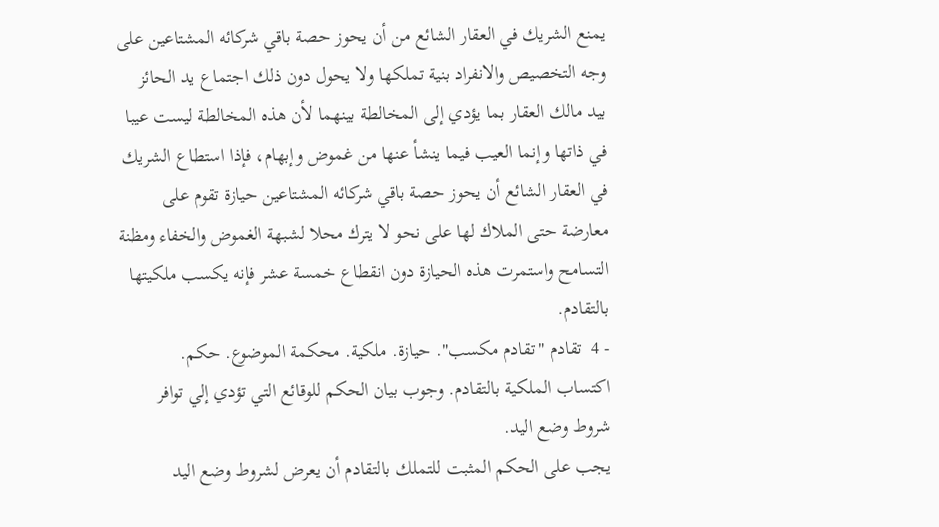يمنع الشريك في العقار الشائع من أن يحوز حصة باقي شركائه المشتاعين على وجه التخصيص والانفراد بنية تملكها ولا يحول دون ذلك اجتماع يد الحائز بيد مالك العقار بما يؤدي إلى المخالطة بينهما لأن هذه المخالطة ليست عيبا في ذاتها وإنما العيب فيما ينشأ عنها من غموض وإبهام، فإذا استطاع الشريك في العقار الشائع أن يحوز حصة باقي شركائه المشتاعين حيازة تقوم على معارضة حتى الملاك لها على نحو لا يترك محلا لشبهة الغموض والخفاء ومظنة التسامح واستمرت هذه الحيازة دون انقطاع خمسة عشر فإنه يكسب ملكيتها بالتقادم.
- 4  تقادم "تقادم مكسب". حيازة. ملكية. محكمة الموضوع. حكم.
اكتساب الملكية بالتقادم. وجوب بيان الحكم للوقائع التي تؤدي إلي توافر شروط وضع اليد.
يجب على الحكم المثبت للتملك بالتقادم أن يعرض لشروط وضع اليد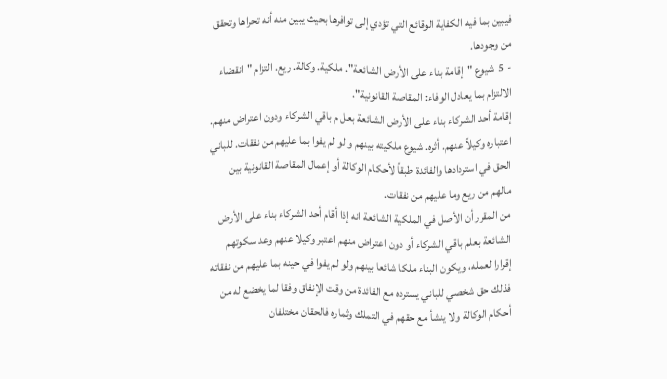فيبين بما فيه الكفاية الوقائع التي تؤدي إلى توافرها بحيث يبين منه أنه تحراها وتحقق من وجودها.
- 5  شيوع "إقامة بناء على الأرض الشائعة". ملكية. وكالة. ريع. التزام "انقضاء الالتزام بما يعادل الوفاء: المقاصة القانونية".
إقامة أحد الشركاء بناء على الأرض الشائعة بعل م باقي الشركاء ودون اعتراض منهم. اعتباره وكيلاً عنهم. أثره. شيوع ملكيته بينهم و لو لم يفوا بما عليهم من نفقات. للباني الحق في استردادها والفائدة طبقاً لأحكام الوكالة أو إعمال المقاصة القانونية بين مالهم من ريع وما عليهم من نفقات.
من المقرر أن الأصل في الملكية الشائعة انه إذا أقام أحد الشركاء بناء على الأرض الشائعة بعلم باقي الشركاء أو دون اعتراض منهم اعتبر وكيلا عنهم وعد سكوتهم إقرارا لعمله، ويكون البناء ملكا شائعا بينهم ولو لم يفوا في حينه بما عليهم من نفقاته فذلك حق شخصي للباني يسترده مع الفائدة من وقت الإنفاق وفقا لما يخضع له من أحكام الوكالة ولا ينشأ مع حقهم في التملك وثماره فالحقان مختلفان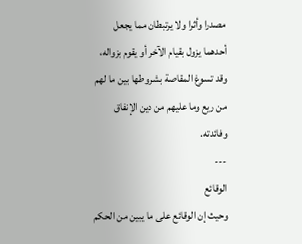مصدرا وأثرا ولا يرتبطان مما يجعل أحدهما يزول بقيام الآخر أو يقوم بزواله، وقد تسوغ المقاصة بشروطها بين ما لهم من ريع وما عليهم من دين الإنفاق وفائدته.
---
الوقائع
وحيث إن الوقائع على ما يبين من الحكم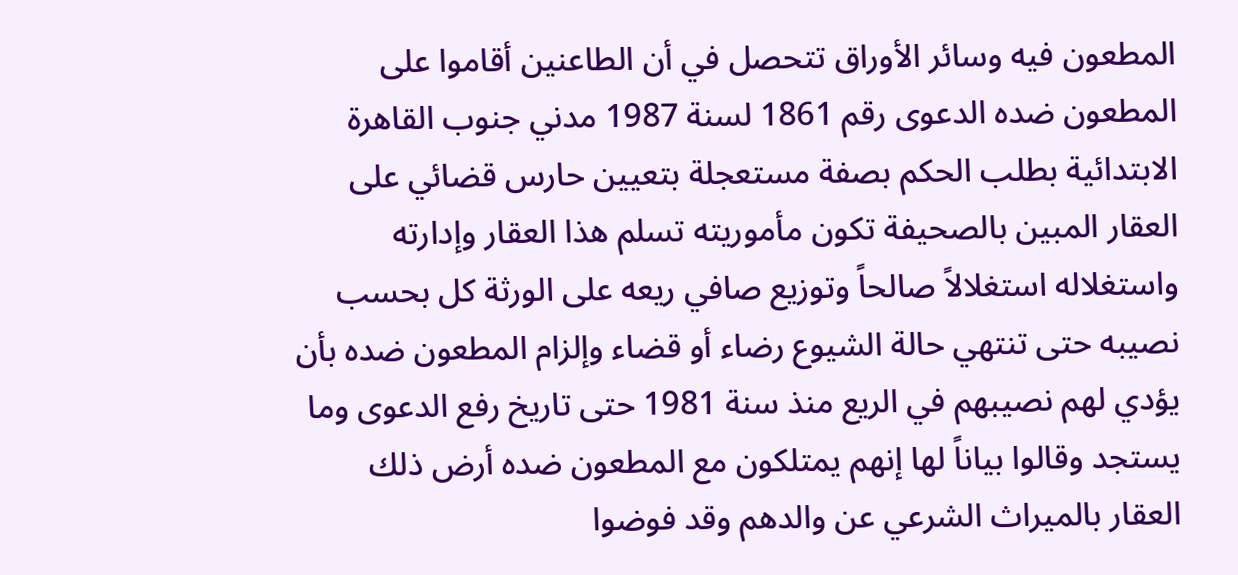المطعون فيه وسائر الأوراق تتحصل في أن الطاعنين أقاموا على المطعون ضده الدعوى رقم 1861 لسنة 1987 مدني جنوب القاهرة الابتدائية بطلب الحكم بصفة مستعجلة بتعيين حارس قضائي على العقار المبين بالصحيفة تكون مأموريته تسلم هذا العقار وإدارته واستغلاله استغلالاً صالحاً وتوزيع صافي ريعه على الورثة كل بحسب نصيبه حتى تنتهي حالة الشيوع رضاء أو قضاء وإلزام المطعون ضده بأن يؤدي لهم نصيبهم في الريع منذ سنة 1981 حتى تاريخ رفع الدعوى وما يستجد وقالوا بياناً لها إنهم يمتلكون مع المطعون ضده أرض ذلك العقار بالميراث الشرعي عن والدهم وقد فوضوا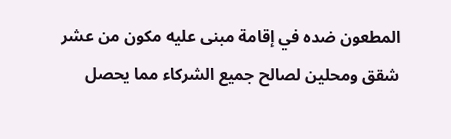المطعون ضده في إقامة مبنى عليه مكون من عشر شقق ومحلين لصالح جميع الشركاء مما يحصل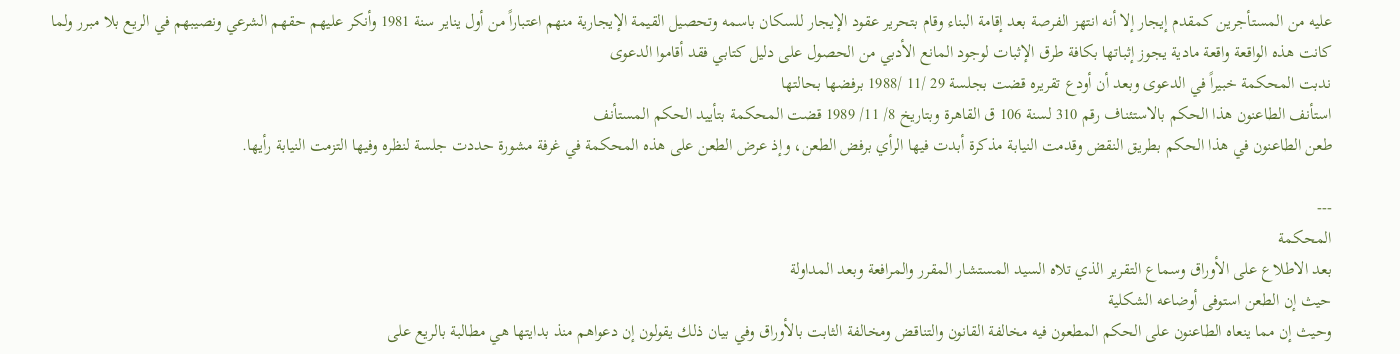عليه من المستأجرين كمقدم إيجار إلا أنه انتهز الفرصة بعد إقامة البناء وقام بتحرير عقود الإيجار للسكان باسمه وتحصيل القيمة الإيجارية منهم اعتباراً من أول يناير سنة 1981 وأنكر عليهم حقهم الشرعي ونصيبهم في الريع بلا مبرر ولما كانت هذه الواقعة واقعة مادية يجوز إثباتها بكافة طرق الإثبات لوجود المانع الأدبي من الحصول على دليل كتابي فقد أقاموا الدعوى
ندبت المحكمة خبيراً في الدعوى وبعد أن أودع تقريره قضت بجلسة 29 /11 /1988 برفضها بحالتها
استأنف الطاعنون هذا الحكم بالاستئناف رقم 310 لسنة 106 ق القاهرة وبتاريخ 8/ 11/ 1989 قضت المحكمة بتأييد الحكم المستأنف
طعن الطاعنون في هذا الحكم بطريق النقض وقدمت النيابة مذكرة أبدت فيها الرأي برفض الطعن، وإذ عرض الطعن على هذه المحكمة في غرفة مشورة حددت جلسة لنظره وفيها التزمت النيابة رأيها.

---
المحكمة
بعد الاطلاع على الأوراق وسماع التقرير الذي تلاه السيد المستشار المقرر والمرافعة وبعد المداولة
حيث إن الطعن استوفى أوضاعه الشكلية
وحيث إن مما ينعاه الطاعنون على الحكم المطعون فيه مخالفة القانون والتناقض ومخالفة الثابت بالأوراق وفي بيان ذلك يقولون إن دعواهم منذ بدايتها هي مطالبة بالريع على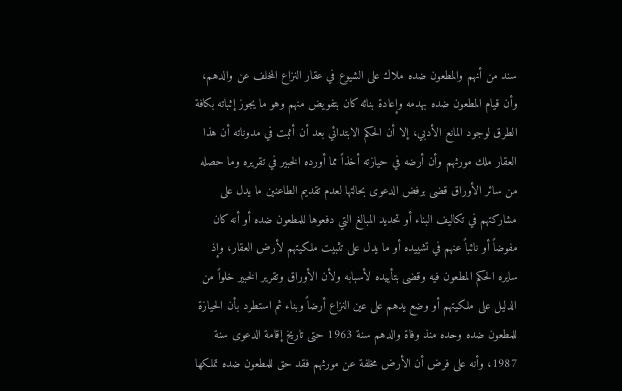سند من أنهم والمطعون ضده ملاك على الشيوع في عقار النزاع المخلف عن والدهم، وأن قيام المطعون ضده بهدمه وإعادة بنائه كان بتفويض منهم وهو ما يجوز إثباته بكافة الطرق لوجود المانع الأدبي، إلا أن الحكم الابتدائي بعد أن أثبت في مدوناته أن هذا العقار ملك مورثهم وأن أرضه في حيازته أخذاً مما أورده الخبير في تقريره وما حصله من سائر الأوراق قضى برفض الدعوى بحالتها لعدم تقديم الطاعنين ما يدل على مشاركتهم في تكاليف البناء أو تحديد المبالغ التي دفعوها للمطعون ضده أو أنه كان مفوضاً أو نائباً عنهم في تشييده أو ما يدل على تثبيت ملكيتهم لأرض العقار، وإذ سايره الحكم المطعون فيه وقضى بتأييده لأسبابه ولأن الأوراق وتقرير الخبير خلواً من الدليل على ملكيتهم أو وضع يدهم على عين النزاع أرضاً وبناء ثم استطرد بأن الحيازة للمطعون ضده وحده منذ وفاة والدهم سنة 1963 حتى تاريخ إقامة الدعوى سنة 1987، وأنه على فرض أن الأرض مخلفة عن مورثهم فقد حق للمطعون ضده تملكها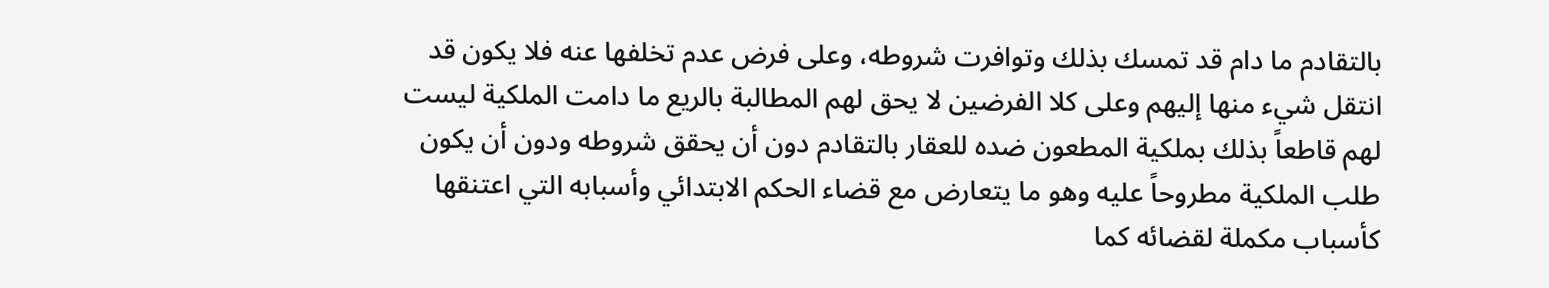بالتقادم ما دام قد تمسك بذلك وتوافرت شروطه، وعلى فرض عدم تخلفها عنه فلا يكون قد انتقل شيء منها إليهم وعلى كلا الفرضين لا يحق لهم المطالبة بالريع ما دامت الملكية ليست لهم قاطعاً بذلك بملكية المطعون ضده للعقار بالتقادم دون أن يحقق شروطه ودون أن يكون طلب الملكية مطروحاً عليه وهو ما يتعارض مع قضاء الحكم الابتدائي وأسبابه التي اعتنقها كأسباب مكملة لقضائه كما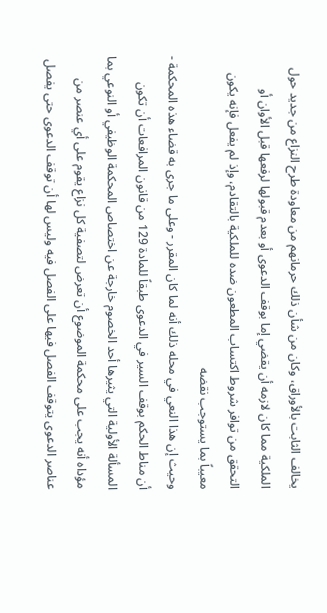يخالف الثابت بالأوراق، وكان من شأن ذلك حرمانهم من معاودة طرح النزاع من جديد حول الملكية مما كان لازمه أن يقضي إما بوقف الدعوى أو بعدم قبولها لرفعها قبل الأوان أو التحقق من توافر شروط اكتساب المطعون ضده للملكية بالتقادم، وإذ لم يفعل فإنه يكون معيباً بما يستوجب نقضه
وحيث إن هذا النعي في محله ذلك أنه لما كان المقرر - وعلى ما جرى به قضاء هذه المحكمة - أن مناط الحكم بوقف السير في الدعوى طبقاً للمادة 129 من قانون المرافعات أن تكون المسألة الأولية التي يثيرها أحد الخصوم خارجة عن اختصاص المحكمة الوظيفي أو النوعي بما مؤداه أنه يجب على محكمة الموضوع أن تعرض لتصفية كل نزاع يقوم على أي عنصر من عناصر الدعوى يتوقف الفصل فيها على الفصل فيه وليس لها أن توقف الدعوى حتى يفصل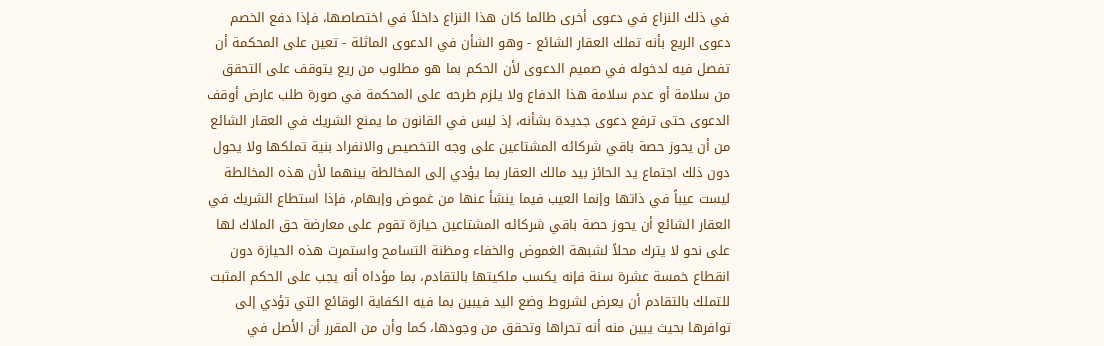في ذلك النزاع في دعوى أخرى طالما كان هذا النزاع داخلاً في اختصاصها، فإذا دفع الخصم دعوى الريع بأنه تملك العقار الشائع - وهو الشأن في الدعوى الماثلة - تعين على المحكمة أن تفصل فيه لدخوله في صميم الدعوى لأن الحكم بما هو مطلوب من ريع يتوقف على التحقق من سلامة أو عدم سلامة هذا الدفاع ولا يلزم طرحه على المحكمة في صورة طلب عارض أوقف الدعوى حتى ترفع دعوى جديدة بشأنه، إذ ليس في القانون ما يمنع الشريك في العقار الشائع من أن يحوز حصة باقي شركائه المشتاعين على وجه التخصيص والانفراد بنية تملكها ولا يحول دون ذلك اجتماع يد الحائز بيد مالك العقار بما يؤدي إلى المخالطة بينهما لأن هذه المخالطة ليست عيباً في ذاتها وإنما العيب فيما ينشأ عنها من غموض وإبهام، فإذا استطاع الشريك في العقار الشائع أن يحوز حصة باقي شركائه المشتاعين حيازة تقوم على معارضة حق الملاك لها على نحو لا يترك محلاً لشبهة الغموض والخفاء ومظنة التسامح واستمرت هذه الحيازة دون انقطاع خمسة عشرة سنة فإنه يكسب ملكيتها بالتقادم، بما مؤداه أنه يجب على الحكم المثبت للتملك بالتقادم أن يعرض لشروط وضع اليد فيبين بما فيه الكفاية الوقائع التي تؤدي إلى توافرها بحيث يبين منه أنه تحراها وتحقق من وجودها، كما وأن من المقرر أن الأصل في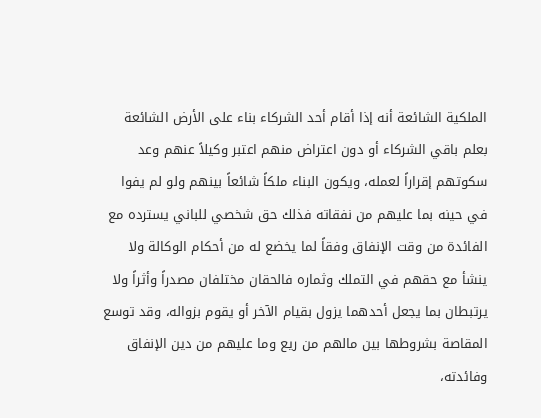الملكية الشائعة أنه إذا أقام أحد الشركاء بناء على الأرض الشائعة بعلم باقي الشركاء أو دون اعتراض منهم اعتبر وكيلاً عنهم وعد سكوتهم إقراراً لعمله، ويكون البناء ملكاً شائعاً بينهم ولو لم يفوا في حينه بما عليهم من نفقاته فذلك حق شخصي للباني يسترده مع الفائدة من وقت الإنفاق وفقاً لما يخضع له من أحكام الوكالة ولا ينشأ مع حقهم في التملك وثماره فالحقان مختلفان مصدراً وأثراً ولا يرتبطان بما يجعل أحدهما يزول بقيام الآخر أو يقوم بزواله، وقد توسع المقاصة بشروطها بين مالهم من ريع وما عليهم من دين الإنفاق وفائدته،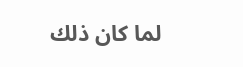لما كان ذلك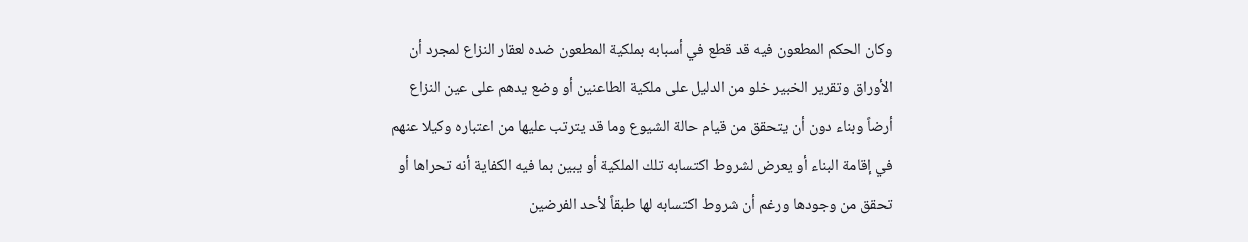وكان الحكم المطعون فيه قد قطع في أسبابه بملكية المطعون ضده لعقار النزاع لمجرد أن الأوراق وتقرير الخبير خلو من الدليل على ملكية الطاعنين أو وضع يدهم على عين النزاع أرضاً وبناء دون أن يتحقق من قيام حالة الشيوع وما قد يترتب عليها من اعتباره وكيلا عنهم في إقامة البناء أو يعرض لشروط اكتسابه تلك الملكية أو يبين بما فيه الكفاية أنه تحراها أو تحقق من وجودها ورغم أن شروط اكتسابه لها طبقاً لأحد الفرضين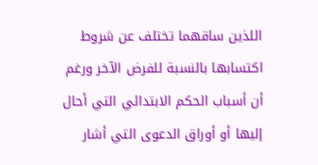اللذين ساقهما تختلف عن شروط اكتسابها بالنسبة للفرض الآخر ورغم أن أسباب الحكم الابتدائي التي أحال إليها أو أوراق الدعوى التي أشار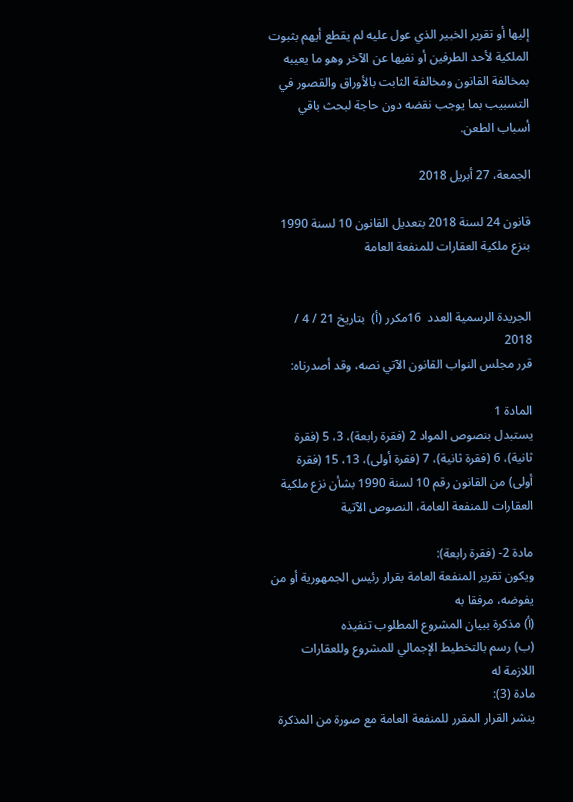إليها أو تقرير الخبير الذي عول عليه لم يقطع أيهم بثبوت الملكية لأحد الطرفين أو نفيها عن الآخر وهو ما يعيبه بمخالفة القانون ومخالفة الثابت بالأوراق والقصور في التسبيب بما يوجب نقضه دون حاجة لبحث باقي أسباب الطعن.

الجمعة، 27 أبريل 2018

قانون 24 لسنة 2018 بتعديل القانون 10 لسنة 1990 بنزع ملكية العقارات للمنفعة العامة


الجريدة الرسمية العدد  16مكرر (أ)  بتاريخ 21 / 4 / 2018
قرر مجلس النواب القانون الآتي نصه، وقد أصدرناه:

المادة 1
يستبدل بنصوص المواد 2 (فقرة رابعة)، 3، 5 (فقرة ثانية)، 6 (فقرة ثانية)، 7 (فقرة أولى)، 13، 15 (فقرة أولى) من القانون رقم 10 لسنة 1990 بشأن نزع ملكية العقارات للمنفعة العامة، النصوص الآتية

مادة 2- (فقرة رابعة):
ويكون تقرير المنفعة العامة بقرار رئيس الجمهورية أو من يفوضه، مرفقا به
(أ) مذكرة ببيان المشروع المطلوب تنفيذه
(ب) رسم بالتخطيط الإجمالي للمشروع وللعقارات اللازمة له
مادة (3):
ينشر القرار المقرر للمنفعة العامة مع صورة من المذكرة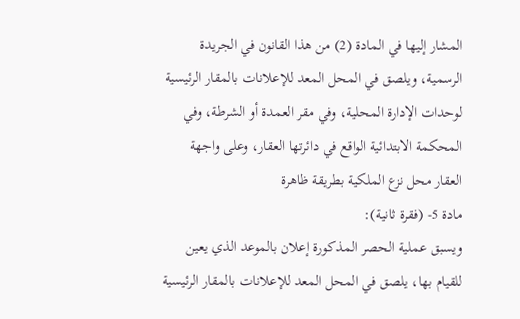المشار إليها في المادة (2) من هذا القانون في الجريدة الرسمية، ويلصق في المحل المعد للإعلانات بالمقار الرئيسية لوحدات الإدارة المحلية، وفي مقر العمدة أو الشرطة، وفي المحكمة الابتدائية الواقع في دائرتها العقار، وعلى واجهة العقار محل نزع الملكية بطريقة ظاهرة
مادة 5- (فقرة ثانية):
ويسبق عملية الحصر المذكورة إعلان بالموعد الذي يعين للقيام بها، يلصق في المحل المعد للإعلانات بالمقار الرئيسية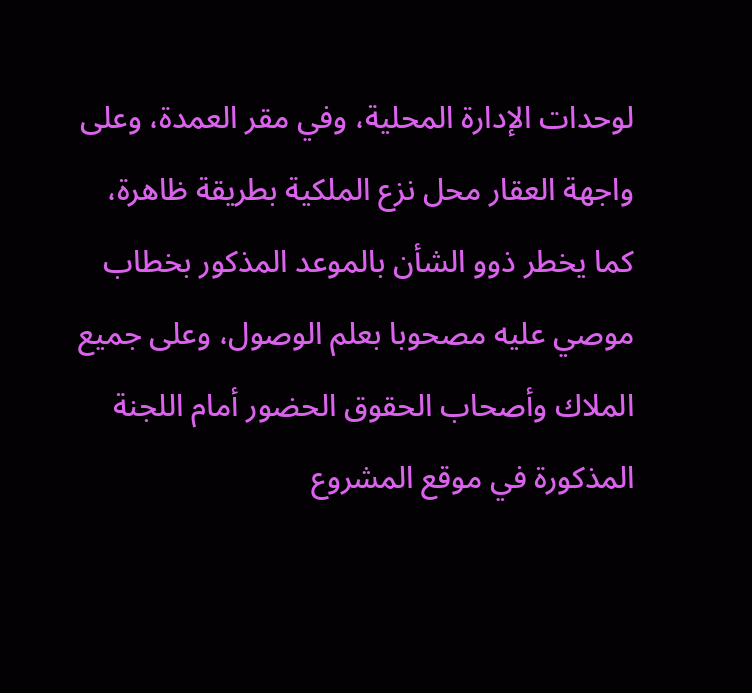لوحدات الإدارة المحلية، وفي مقر العمدة، وعلى واجهة العقار محل نزع الملكية بطريقة ظاهرة، كما يخطر ذوو الشأن بالموعد المذكور بخطاب موصي عليه مصحوبا بعلم الوصول، وعلى جميع الملاك وأصحاب الحقوق الحضور أمام اللجنة المذكورة في موقع المشروع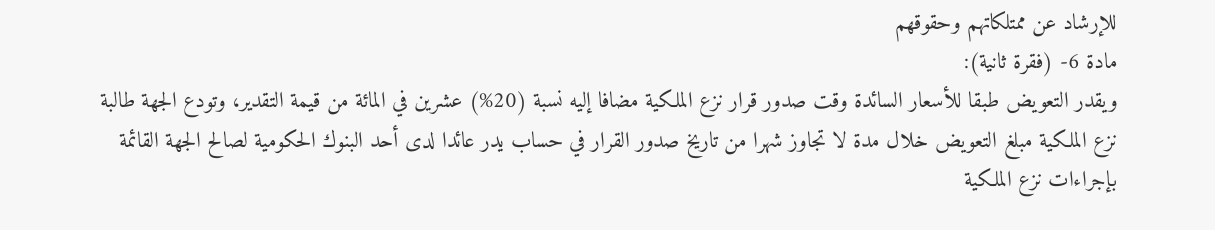للإرشاد عن ممتلكاتهم وحقوقهم
مادة 6- (فقرة ثانية):
ويقدر التعويض طبقا للأسعار السائدة وقت صدور قرار نزع الملكية مضافا إليه نسبة (20%) عشرين في المائة من قيمة التقدير، وتودع الجهة طالبة نزع الملكية مبلغ التعويض خلال مدة لا تجاوز شهرا من تاريخ صدور القرار في حساب يدر عائدا لدى أحد البنوك الحكومية لصالح الجهة القائمة بإجراءات نزع الملكية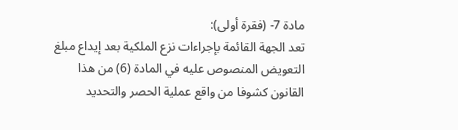مادة 7- (فقرة أولى):
تعد الجهة القائمة بإجراءات نزع الملكية بعد إيداع مبلغ التعويض المنصوص عليه في المادة (6) من هذا القانون كشوفا من واقع عملية الحصر والتحديد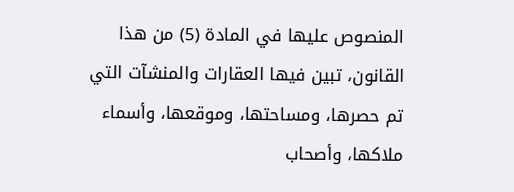المنصوص عليها في المادة (5) من هذا القانون، تبين فيها العقارات والمنشآت التي تم حصرها، ومساحتها، وموقعها، وأسماء ملاكها، وأصحاب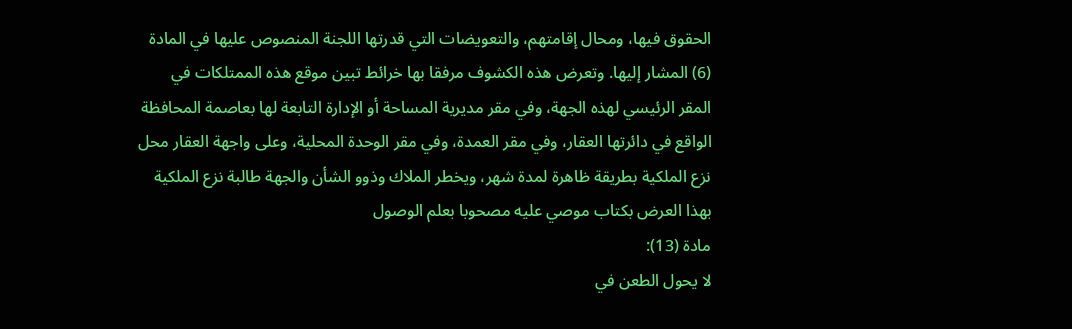الحقوق فيها، ومحال إقامتهم، والتعويضات التي قدرتها اللجنة المنصوص عليها في المادة (6) المشار إليها. وتعرض هذه الكشوف مرفقا بها خرائط تبين موقع هذه الممتلكات في المقر الرئيسي لهذه الجهة، وفي مقر مديرية المساحة أو الإدارة التابعة لها بعاصمة المحافظة الواقع في دائرتها العقار، وفي مقر العمدة، وفي مقر الوحدة المحلية، وعلى واجهة العقار محل نزع الملكية بطريقة ظاهرة لمدة شهر، ويخطر الملاك وذوو الشأن والجهة طالبة نزع الملكية بهذا العرض بكتاب موصي عليه مصحوبا بعلم الوصول
مادة (13):
لا يحول الطعن في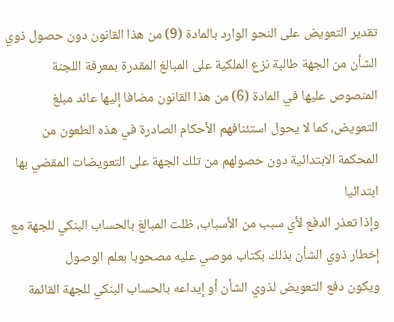تقدير التعويض على النحو الوارد بالمادة (9) من هذا القانون دون حصول ذوي الشأن من الجهة طالبة نزع الملكية على المبالغ المقدرة بمعرفة اللجنة المنصوص عليها في المادة (6) من هذا القانون مضافا إليها عائد مبلغ التعويض، كما لا يحول استئنافهم الأحكام الصادرة في هذه الطعون من المحكمة الابتدائية دون حصولهم من تلك الجهة على التعويضات المقضي بها ابتدائيا
وإذا تعذر الدفع لأي سبب من الأسباب، ظلت المبالغ بالحساب البنكي للجهة مع إخطار ذوي الشأن بذلك بكتاب موصي عليه مصحوبا بعلم الوصول
ويكون دفع التعويض لذوي الشأن أو إيداعه بالحساب البنكي للجهة القائمة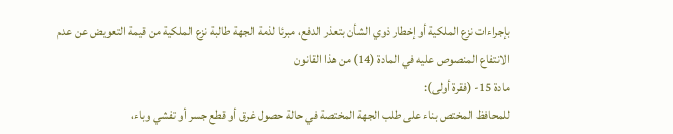بإجراءات نزع الملكية أو إخطار ذوي الشأن بتعذر الدفع، مبرئا لذمة الجهة طالبة نزع الملكية من قيمة التعويض عن عدم الانتفاع المنصوص عليه في المادة (14) من هذا القانون
مادة 15- (فقرة أولى):
للمحافظ المختص بناء على طلب الجهة المختصة في حالة حصول غرق أو قطع جسر أو تفشي وباء،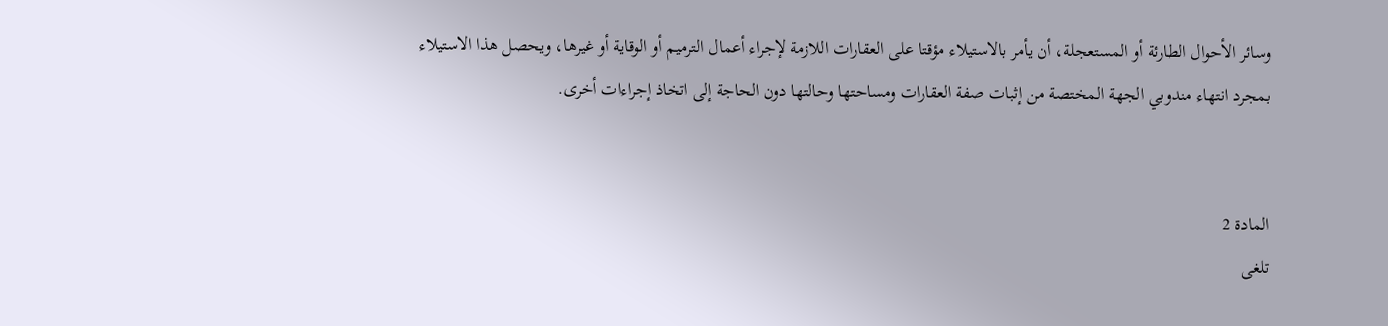وسائر الأحوال الطارئة أو المستعجلة، أن يأمر بالاستيلاء مؤقتا على العقارات اللازمة لإجراء أعمال الترميم أو الوقاية أو غيرها، ويحصل هذا الاستيلاء بمجرد انتهاء مندوبي الجهة المختصة من إثبات صفة العقارات ومساحتها وحالتها دون الحاجة إلى اتخاذ إجراءات أخرى.


المادة 2
تلغى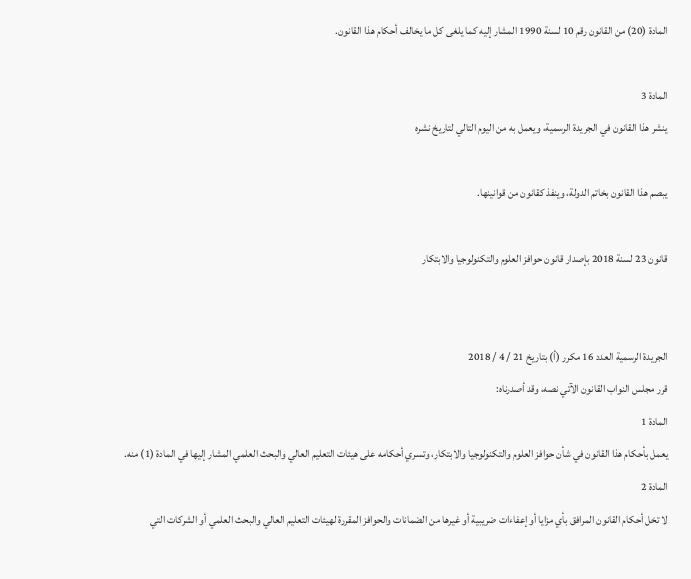المادة (20) من القانون رقم 10 لسنة 1990 المشار إليه كما يلغى كل ما يخالف أحكام هذا القانون.

المادة 3
ينشر هذا القانون في الجريدة الرسمية، ويعمل به من اليوم التالي لتاريخ نشره

يبصم هذا القانون بخاتم الدولة، وينفذ كقانون من قوانينها.

قانون 23 لسنة 2018 بإصدار قانون حوافز العلوم والتكنولوجيا والابتكار


الجريدة الرسمية العدد 16 مكرر (أ) بتاريخ 21 / 4 / 2018
قرر مجلس النواب القانون الآتي نصه، وقد أصدرناه:
المادة 1
يعمل بأحكام هذا القانون في شأن حوافز العلوم والتكنولوجيا والابتكار، وتسري أحكامه على هيئات التعليم العالي والبحث العلمي المشار إليها في المادة (1) منه.
المادة 2
لا تخل أحكام القانون المرافق بأي مزايا أو إعفاءات ضريبية أو غيرها من الضمانات والحوافز المقررة لهيئات التعليم العالي والبحث العلمي أو الشركات التي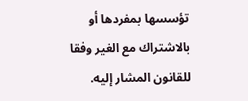تؤسسها بمفردها أو بالاشتراك مع الغير وفقا للقانون المشار إليه.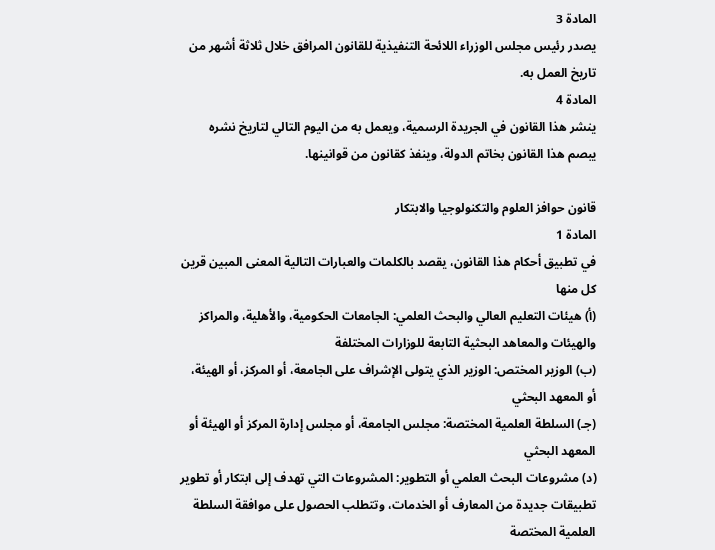المادة 3
يصدر رئيس مجلس الوزراء اللائحة التنفيذية للقانون المرافق خلال ثلاثة أشهر من تاريخ العمل به.
المادة 4
ينشر هذا القانون في الجريدة الرسمية، ويعمل به من اليوم التالي لتاريخ نشره
يبصم هذا القانون بخاتم الدولة، وينفذ كقانون من قوانينها.

قانون حوافز العلوم والتكنولوجيا والابتكار
المادة 1
في تطبيق أحكام هذا القانون، يقصد بالكلمات والعبارات التالية المعنى المبين قرين كل منها
(أ) هيئات التعليم العالي والبحث العلمي: الجامعات الحكومية، والأهلية، والمراكز والهيئات والمعاهد البحثية التابعة للوزارات المختلفة
(ب) الوزير المختص: الوزير الذي يتولى الإشراف على الجامعة، أو المركز، أو الهيئة، أو المعهد البحثي
(جـ) السلطة العلمية المختصة: مجلس الجامعة، أو مجلس إدارة المركز أو الهيئة أو المعهد البحثي
(د) مشروعات البحث العلمي أو التطوير: المشروعات التي تهدف إلى ابتكار أو تطوير تطبيقات جديدة من المعارف أو الخدمات، وتتطلب الحصول على موافقة السلطة العلمية المختصة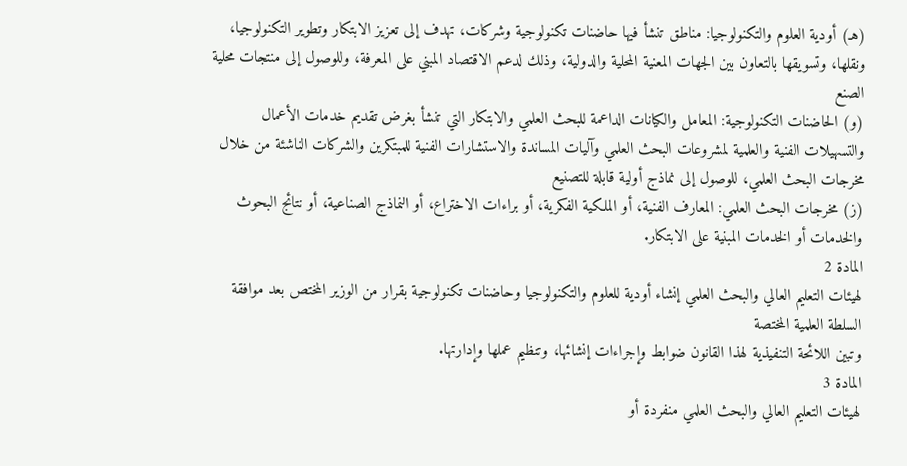(هـ) أودية العلوم والتكنولوجيا: مناطق تنشأ فيها حاضنات تكنولوجية وشركات، تهدف إلى تعزيز الابتكار وتطوير التكنولوجيا، ونقلها، وتسويقها بالتعاون بين الجهات المعنية المحلية والدولية، وذلك لدعم الاقتصاد المبني على المعرفة، وللوصول إلى منتجات محلية الصنع
(و) الحاضنات التكنولوجية: المعامل والكيانات الداعمة للبحث العلمي والابتكار التي تنشأ بغرض تقديم خدمات الأعمال والتسهيلات الفنية والعلمية لمشروعات البحث العلمي وآليات المساندة والاستشارات الفنية للمبتكرين والشركات الناشئة من خلال مخرجات البحث العلمي، للوصول إلى نماذج أولية قابلة للتصنيع
(ز) مخرجات البحث العلمي: المعارف الفنية، أو الملكية الفكرية، أو براءات الاختراع، أو النماذج الصناعية، أو نتائج البحوث والخدمات أو الخدمات المبنية على الابتكار.
المادة 2
لهيئات التعليم العالي والبحث العلمي إنشاء أودية للعلوم والتكنولوجيا وحاضنات تكنولوجية بقرار من الوزير المختص بعد موافقة السلطة العلمية المختصة
وتبين اللائحة التنفيذية لهذا القانون ضوابط وإجراءات إنشائها، وتنظيم عملها وإدارتها.
المادة 3
لهيئات التعليم العالي والبحث العلمي منفردة أو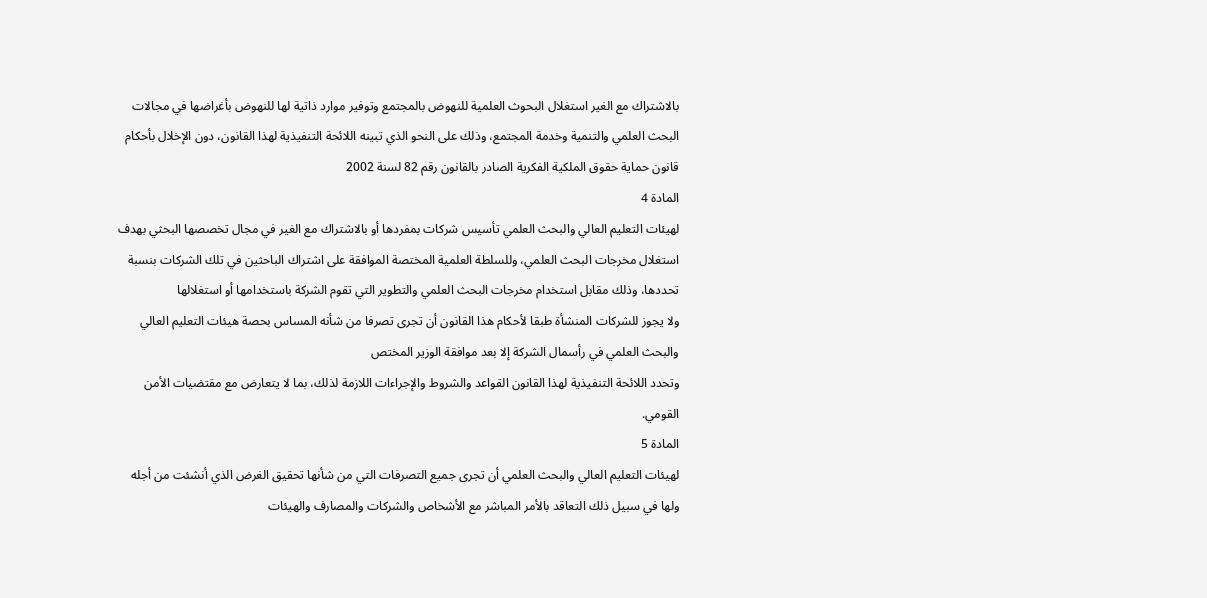بالاشتراك مع الغير استغلال البحوث العلمية للنهوض بالمجتمع وتوفير موارد ذاتية لها للنهوض بأغراضها في مجالات البحث العلمي والتنمية وخدمة المجتمع، وذلك على النحو الذي تبينه اللائحة التنفيذية لهذا القانون، دون الإخلال بأحكام قانون حماية حقوق الملكية الفكرية الصادر بالقانون رقم 82 لسنة 2002
المادة 4
لهيئات التعليم العالي والبحث العلمي تأسيس شركات بمفردها أو بالاشتراك مع الغير في مجال تخصصها البحثي بهدف استغلال مخرجات البحث العلمي، وللسلطة العلمية المختصة الموافقة على اشتراك الباحثين في تلك الشركات بنسبة تحددها، وذلك مقابل استخدام مخرجات البحث العلمي والتطوير التي تقوم الشركة باستخدامها أو استغلالها
ولا يجوز للشركات المنشأة طبقا لأحكام هذا القانون أن تجرى تصرفا من شأنه المساس بحصة هيئات التعليم العالي والبحث العلمي في رأسمال الشركة إلا بعد موافقة الوزير المختص
وتحدد اللائحة التنفيذية لهذا القانون القواعد والشروط والإجراءات اللازمة لذلك، بما لا يتعارض مع مقتضيات الأمن القومي.
المادة 5
لهيئات التعليم العالي والبحث العلمي أن تجرى جميع التصرفات التي من شأنها تحقيق الغرض الذي أنشئت من أجله
ولها في سبيل ذلك التعاقد بالأمر المباشر مع الأشخاص والشركات والمصارف والهيئات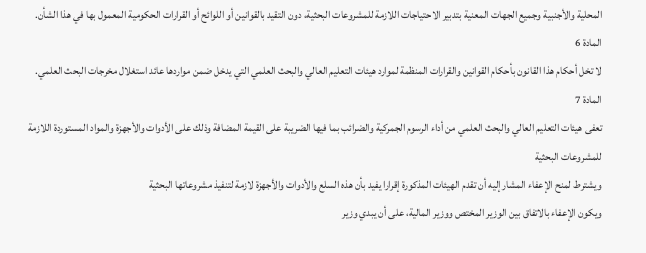المحلية والأجنبية وجميع الجهات المعنية بتدبير الاحتياجات اللازمة للمشروعات البحثية، دون التقيد بالقوانين أو اللوائح أو القرارات الحكومية المعمول بها في هذا الشأن.
المادة 6
لا تخل أحكام هذا القانون بأحكام القوانين والقرارات المنظمة لموارد هيئات التعليم العالي والبحث العلمي التي يدخل ضمن مواردها عائد استغلال مخرجات البحث العلمي.
المادة 7
تعفى هيئات التعليم العالي والبحث العلمي من أداء الرسوم الجمركية والضرائب بما فيها الضريبة على القيمة المضافة وذلك على الأدوات والأجهزة والمواد المستوردة اللازمة للمشروعات البحثية
ويشترط لمنح الإعفاء المشار إليه أن تقدم الهيئات المذكورة إقرارا يفيد بأن هذه السلع والأدوات والأجهزة لازمة لتنفيذ مشروعاتها البحثية
ويكون الإعفاء بالاتفاق بين الوزير المختص ووزير المالية، على أن يبدي وزير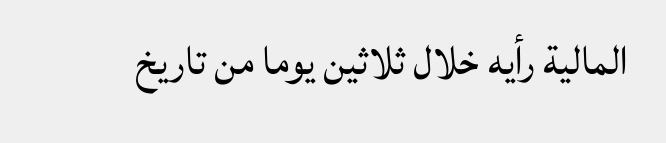المالية رأيه خلال ثلاثين يوما من تاريخ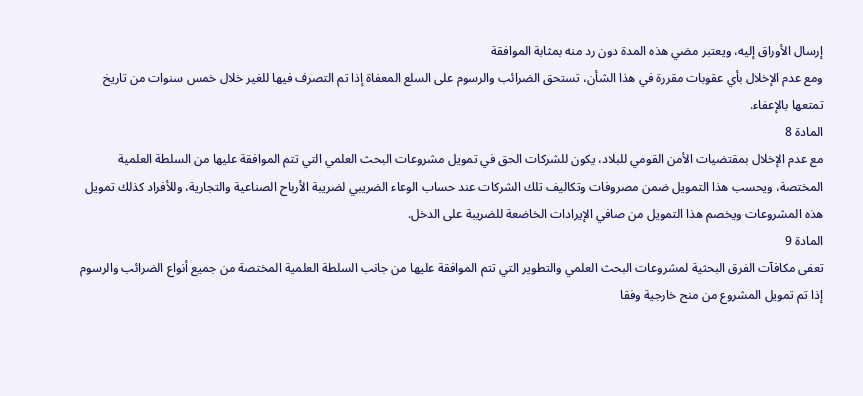إرسال الأوراق إليه، ويعتبر مضي هذه المدة دون رد منه بمثابة الموافقة
ومع عدم الإخلال بأي عقوبات مقررة في هذا الشأن، تستحق الضرائب والرسوم على السلع المعفاة إذا تم التصرف فيها للغير خلال خمس سنوات من تاريخ تمتعها بالإعفاء.
المادة 8
مع عدم الإخلال بمقتضيات الأمن القومي للبلاد، يكون للشركات الحق في تمويل مشروعات البحث العلمي التي تتم الموافقة عليها من السلطة العلمية المختصة، ويحسب هذا التمويل ضمن مصروفات وتكاليف تلك الشركات عند حساب الوعاء الضريبي لضريبة الأرباح الصناعية والتجارية، وللأفراد كذلك تمويل هذه المشروعات ويخصم هذا التمويل من صافي الإيرادات الخاضعة للضريبة على الدخل.
المادة 9
تعفى مكافآت الفرق البحثية لمشروعات البحث العلمي والتطوير التي تتم الموافقة عليها من جانب السلطة العلمية المختصة من جميع أنواع الضرائب والرسوم إذا تم تمويل المشروع من منح خارجية وفقا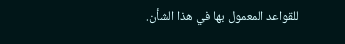للقواعد المعمول بها في هذا الشأن.